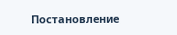Постановление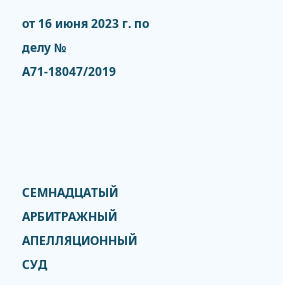от 16 июня 2023 г. по делу № А71-18047/2019




СЕМНАДЦАТЫЙ АРБИТРАЖНЫЙ АПЕЛЛЯЦИОННЫЙ СУД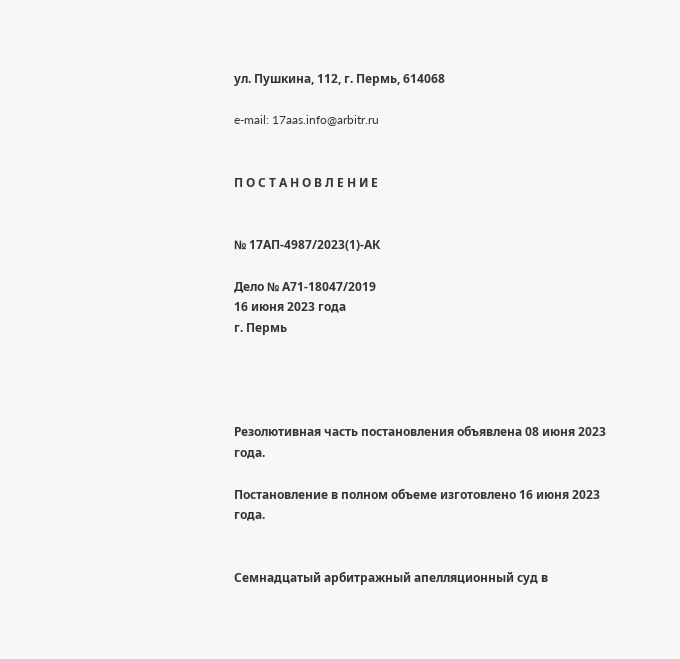ул. Пушкина, 112, г. Пермь, 614068

e-mail: 17aas.info@arbitr.ru


П О С Т А Н О В Л Е Н И Е


№ 17АП-4987/2023(1)-АК

Дело № А71-18047/2019
16 июня 2023 года
г. Пермь




Резолютивная часть постановления объявлена 08 июня 2023 года.

Постановление в полном объеме изготовлено 16 июня 2023 года.


Семнадцатый арбитражный апелляционный суд в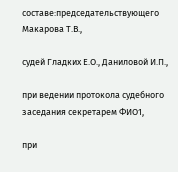составе:председательствующего Макарова Т.В.,

судей Гладких Е.О., Даниловой И.П.,

при ведении протокола судебного заседания секретарем ФИО1,

при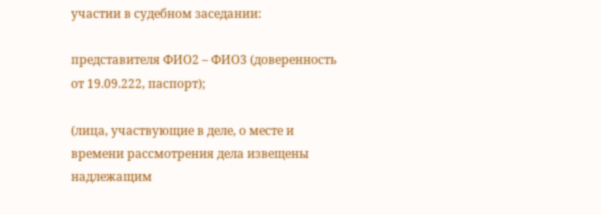участии в судебном заседании:

представителя ФИО2 – ФИО3 (доверенность от 19.09.222, паспорт);

(лица, участвующие в деле, о месте и времени рассмотрения дела извещены надлежащим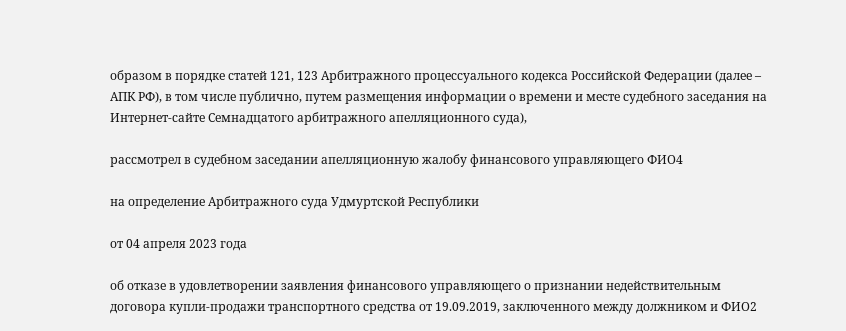образом в порядке статей 121, 123 Арбитражного процессуального кодекса Российской Федерации (далее – АПК РФ), в том числе публично, путем размещения информации о времени и месте судебного заседания на Интернет-сайте Семнадцатого арбитражного апелляционного суда),

рассмотрел в судебном заседании апелляционную жалобу финансового управляющего ФИО4

на определение Арбитражного суда Удмуртской Республики

от 04 апреля 2023 года

об отказе в удовлетворении заявления финансового управляющего о признании недействительным договора купли-продажи транспортного средства от 19.09.2019, заключенного между должником и ФИО2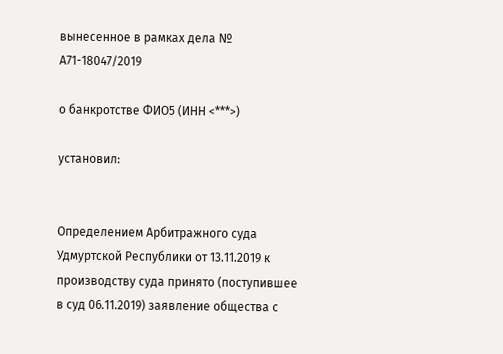вынесенное в рамках дела № А71-18047/2019

о банкротстве ФИО5 (ИНН <***>)

установил:


Определением Арбитражного суда Удмуртской Республики от 13.11.2019 к производству суда принято (поступившее в суд 06.11.2019) заявление общества с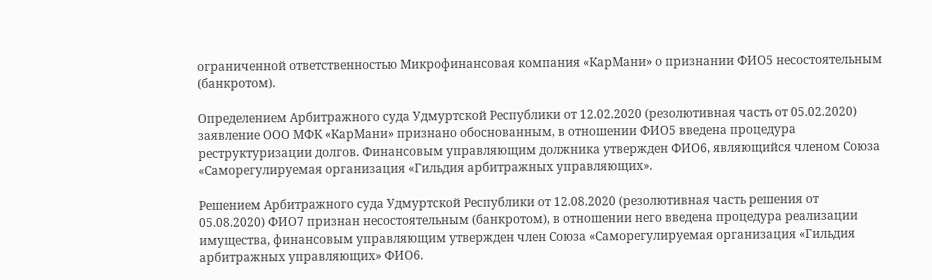ограниченной ответственностью Микрофинансовая компания «КарМани» о признании ФИО5 несостоятельным (банкротом).

Определением Арбитражного суда Удмуртской Республики от 12.02.2020 (резолютивная часть от 05.02.2020) заявление ООО МФК «КарМани» признано обоснованным, в отношении ФИО5 введена процедура реструктуризации долгов. Финансовым управляющим должника утвержден ФИО6, являющийся членом Союза «Саморегулируемая организация «Гильдия арбитражных управляющих».

Решением Арбитражного суда Удмуртской Республики от 12.08.2020 (резолютивная часть решения от 05.08.2020) ФИО7 признан несостоятельным (банкротом), в отношении него введена процедура реализации имущества, финансовым управляющим утвержден член Союза «Саморегулируемая организация «Гильдия арбитражных управляющих» ФИО6.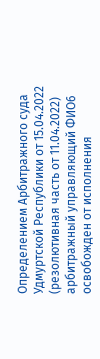Определением Арбитражного суда Удмуртской Республики от 15.04.2022 (резолютивная часть от 11.04.2022) арбитражный управляющий ФИО6 освобожден от исполнения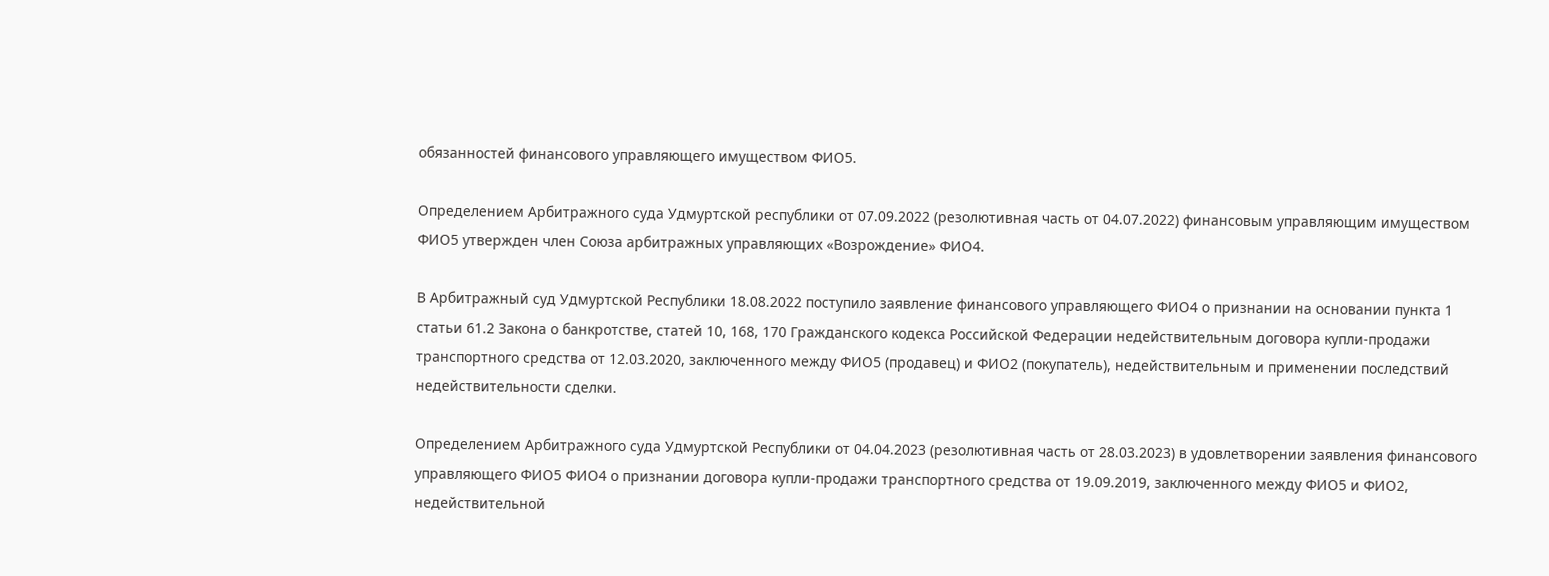обязанностей финансового управляющего имуществом ФИО5.

Определением Арбитражного суда Удмуртской республики от 07.09.2022 (резолютивная часть от 04.07.2022) финансовым управляющим имуществом ФИО5 утвержден член Союза арбитражных управляющих «Возрождение» ФИО4.

В Арбитражный суд Удмуртской Республики 18.08.2022 поступило заявление финансового управляющего ФИО4 о признании на основании пункта 1 статьи 61.2 Закона о банкротстве, статей 10, 168, 170 Гражданского кодекса Российской Федерации недействительным договора купли-продажи транспортного средства от 12.03.2020, заключенного между ФИО5 (продавец) и ФИО2 (покупатель), недействительным и применении последствий недействительности сделки.

Определением Арбитражного суда Удмуртской Республики от 04.04.2023 (резолютивная часть от 28.03.2023) в удовлетворении заявления финансового управляющего ФИО5 ФИО4 о признании договора купли-продажи транспортного средства от 19.09.2019, заключенного между ФИО5 и ФИО2, недействительной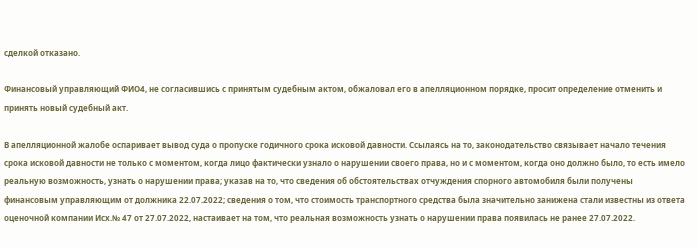сделкой отказано.

Финансовый управляющий ФИО4, не согласившись с принятым судебным актом, обжаловал его в апелляционном порядке, просит определение отменить и принять новый судебный акт.

В апелляционной жалобе оспаривает вывод суда о пропуске годичного срока исковой давности. Ссылаясь на то, законодательство связывает начало течения срока исковой давности не только с моментом, когда лицо фактически узнало о нарушении своего права, но и с моментом, когда оно должно было, то есть имело реальную возможность, узнать о нарушении права; указав на то, что сведения об обстоятельствах отчуждения спорного автомобиля были получены финансовым управляющим от должника 22.07.2022; сведения о том, что стоимость транспортного средства была значительно занижена стали известны из ответа оценочной компании Исх.№ 47 от 27.07.2022, настаивает на том, что реальная возможность узнать о нарушении права появилась не ранее 27.07.2022.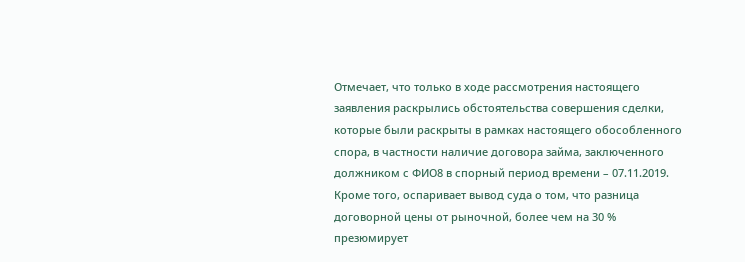Отмечает, что только в ходе рассмотрения настоящего заявления раскрылись обстоятельства совершения сделки, которые были раскрыты в рамках настоящего обособленного спора, в частности наличие договора займа, заключенного должником с ФИО8 в спорный период времени – 07.11.2019. Кроме того, оспаривает вывод суда о том, что разница договорной цены от рыночной, более чем на 30 % презюмирует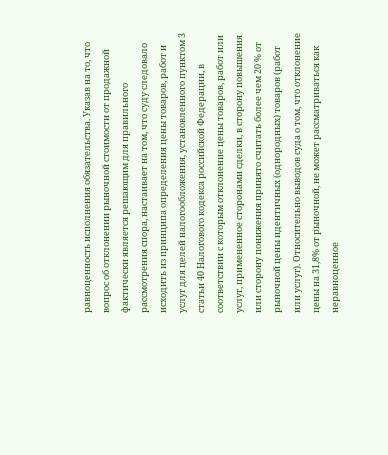равноценность исполнения обязательства. Указав на то, что вопрос об отклонении рыночной стоимости от продажной фактически является решающим для правильного рассмотрения спора, настаивает на том, что суду следовало исходить из принципа определения цены товаров, работ и услуг для целей налогообложения, установленного пунктом 3 статьи 40 Налогового кодекса российской Федерации, в соответствии с которым отклонение цены товаров, работ или услуг, примененное сторонами сделки, в сторону повышения или сторону понижения принято считать более чем 20 % от рыночной цены идентичных (однородных) товаров (работ или услуг). Относительно выводов суда о том, что отклонение цены на 31,8% от рыночной, не может рассматриваться как неравноценное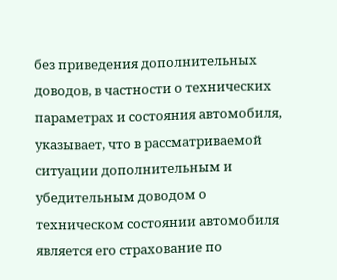без приведения дополнительных доводов, в частности о технических параметрах и состояния автомобиля, указывает, что в рассматриваемой ситуации дополнительным и убедительным доводом о техническом состоянии автомобиля является его страхование по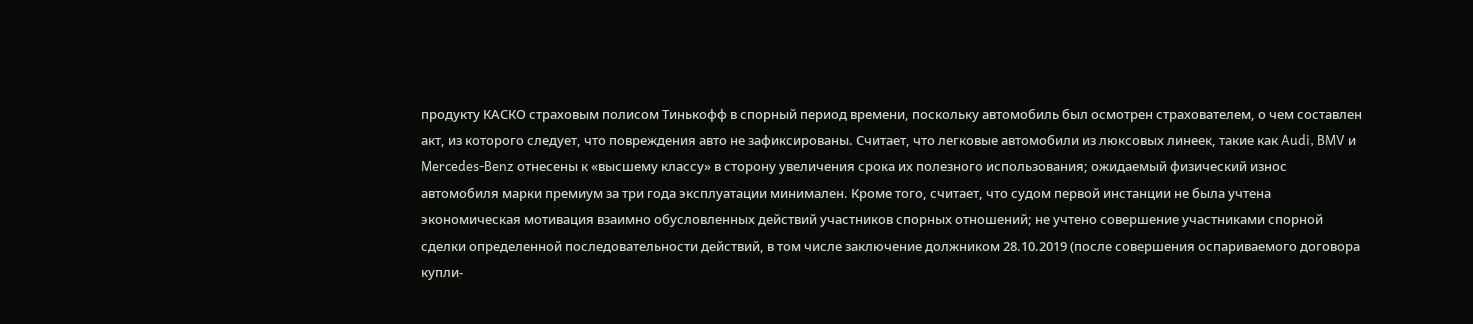продукту КАСКО страховым полисом Тинькофф в спорный период времени, поскольку автомобиль был осмотрен страхователем, о чем составлен акт, из которого следует, что повреждения авто не зафиксированы. Считает, что легковые автомобили из люксовых линеек, такие как Audi, BMV и Mercedes-Benz отнесены к «высшему классу» в сторону увеличения срока их полезного использования; ожидаемый физический износ автомобиля марки премиум за три года эксплуатации минимален. Кроме того, считает, что судом первой инстанции не была учтена экономическая мотивация взаимно обусловленных действий участников спорных отношений; не учтено совершение участниками спорной сделки определенной последовательности действий, в том числе заключение должником 28.10.2019 (после совершения оспариваемого договора купли-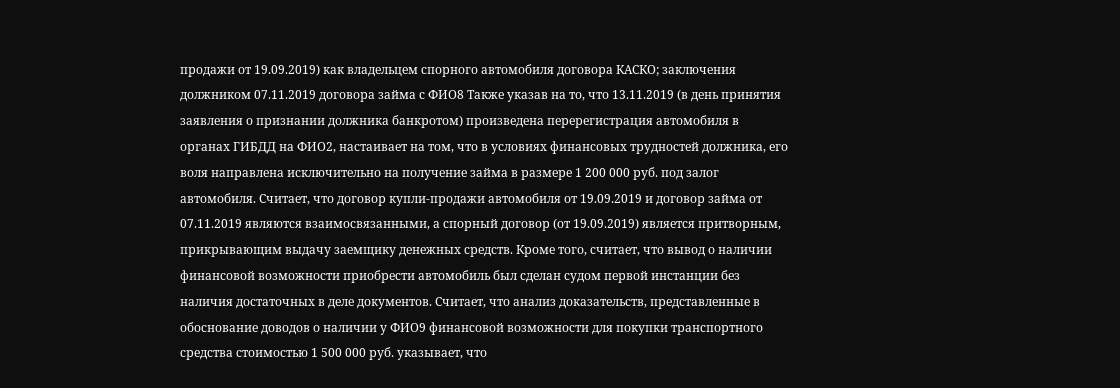продажи от 19.09.2019) как владельцем спорного автомобиля договора КАСКО; заключения должником 07.11.2019 договора займа с ФИО8 Также указав на то, что 13.11.2019 (в день принятия заявления о признании должника банкротом) произведена перерегистрация автомобиля в органах ГИБДД на ФИО2, настаивает на том, что в условиях финансовых трудностей должника, его воля направлена исключительно на получение займа в размере 1 200 000 руб. под залог автомобиля. Считает, что договор купли-продажи автомобиля от 19.09.2019 и договор займа от 07.11.2019 являются взаимосвязанными, а спорный договор (от 19.09.2019) является притворным, прикрывающим выдачу заемщику денежных средств. Кроме того, считает, что вывод о наличии финансовой возможности приобрести автомобиль был сделан судом первой инстанции без наличия достаточных в деле документов. Считает, что анализ доказательств, представленные в обоснование доводов о наличии у ФИО9 финансовой возможности для покупки транспортного средства стоимостью 1 500 000 руб. указывает, что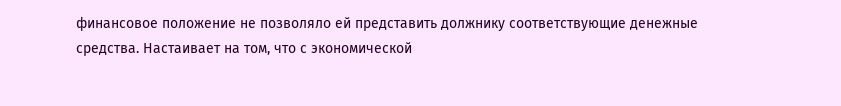финансовое положение не позволяло ей представить должнику соответствующие денежные средства. Настаивает на том, что с экономической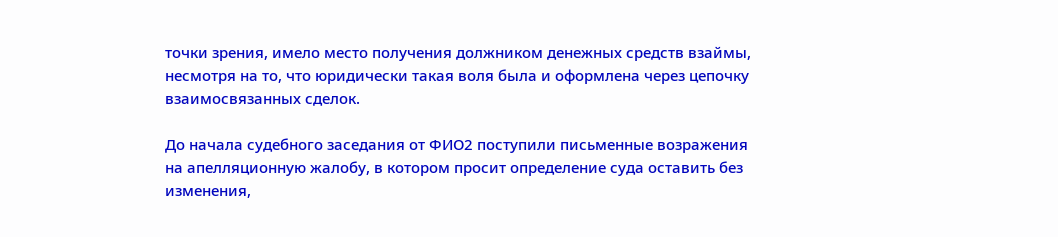точки зрения, имело место получения должником денежных средств взаймы, несмотря на то, что юридически такая воля была и оформлена через цепочку взаимосвязанных сделок.

До начала судебного заседания от ФИО2 поступили письменные возражения на апелляционную жалобу, в котором просит определение суда оставить без изменения,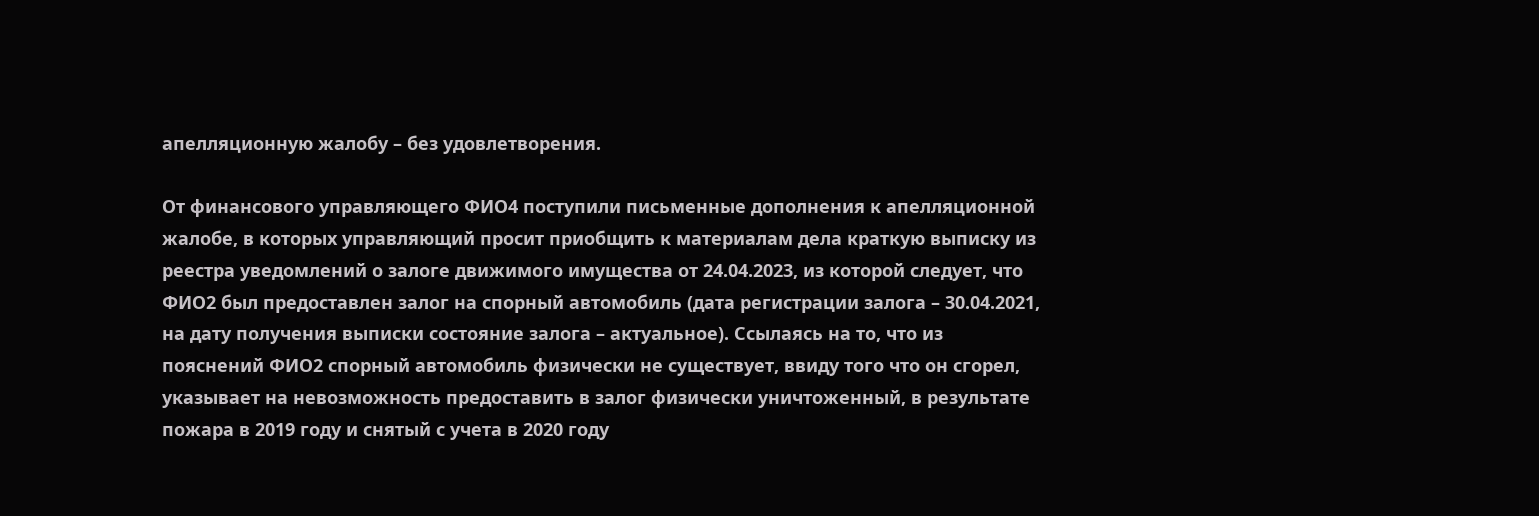апелляционную жалобу – без удовлетворения.

От финансового управляющего ФИО4 поступили письменные дополнения к апелляционной жалобе, в которых управляющий просит приобщить к материалам дела краткую выписку из реестра уведомлений о залоге движимого имущества от 24.04.2023, из которой следует, что ФИО2 был предоставлен залог на спорный автомобиль (дата регистрации залога – 30.04.2021, на дату получения выписки состояние залога – актуальное). Ссылаясь на то, что из пояснений ФИО2 спорный автомобиль физически не существует, ввиду того что он сгорел, указывает на невозможность предоставить в залог физически уничтоженный, в результате пожара в 2019 году и снятый с учета в 2020 году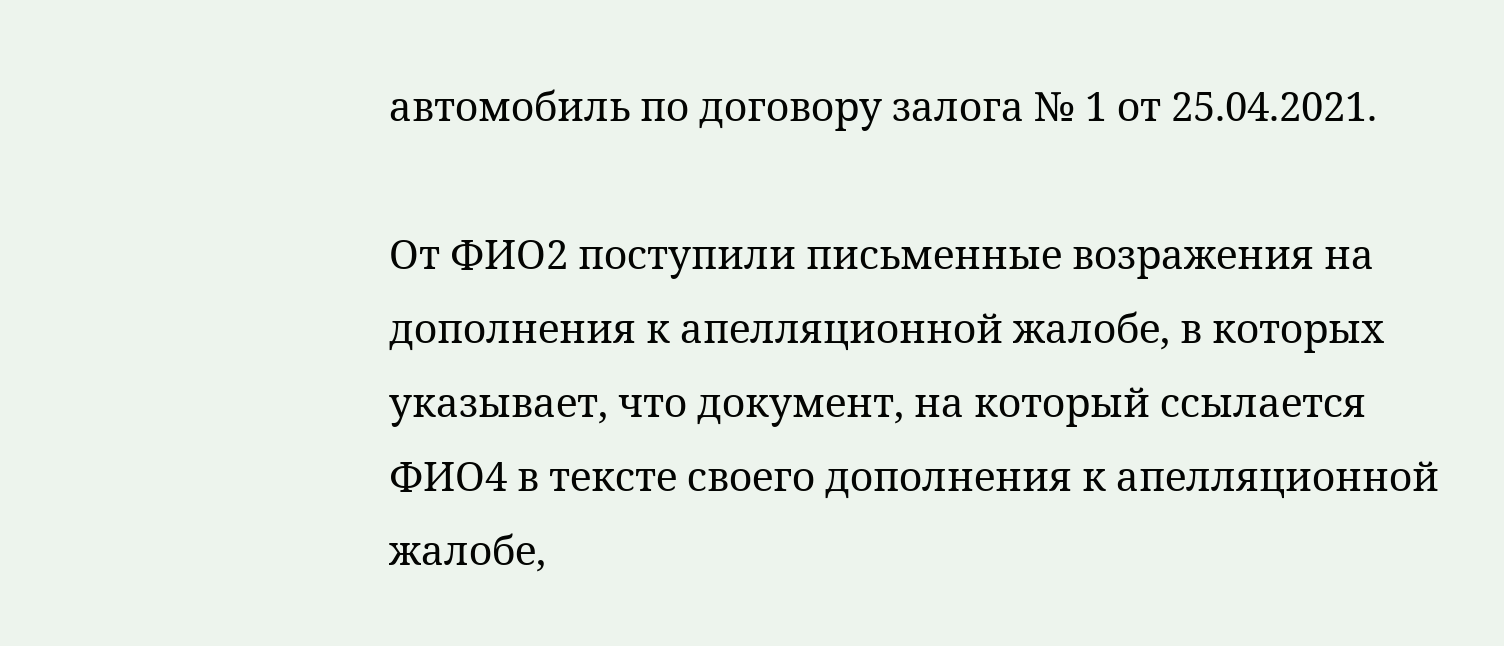автомобиль по договору залога № 1 от 25.04.2021.

От ФИО2 поступили письменные возражения на дополнения к апелляционной жалобе, в которых указывает, что документ, на который ссылается ФИО4 в тексте своего дополнения к апелляционной жалобе,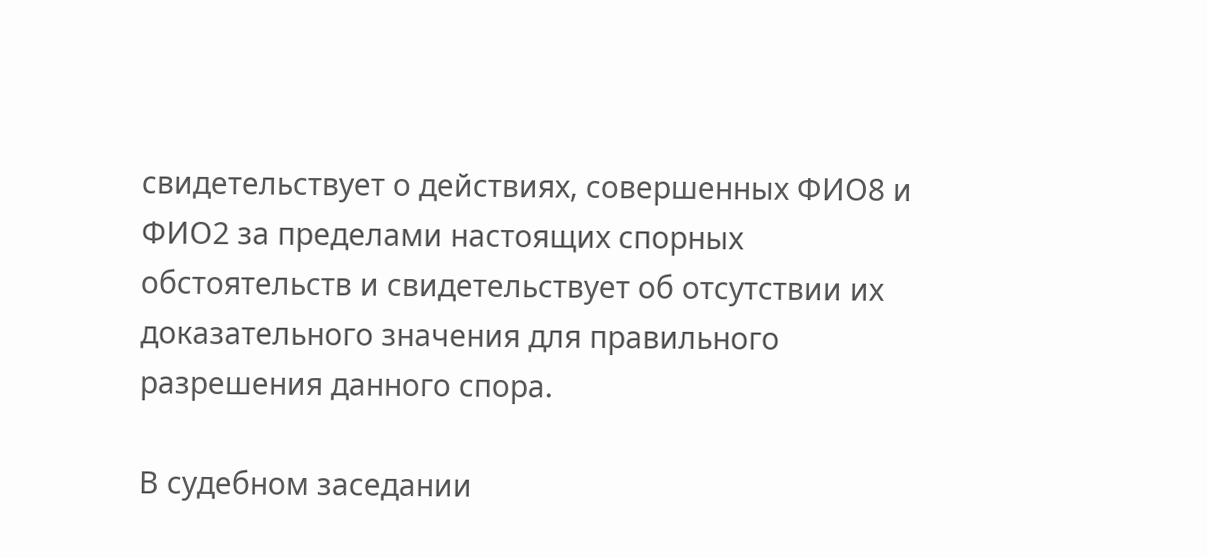свидетельствует о действиях, совершенных ФИО8 и ФИО2 за пределами настоящих спорных обстоятельств и свидетельствует об отсутствии их доказательного значения для правильного разрешения данного спора.

В судебном заседании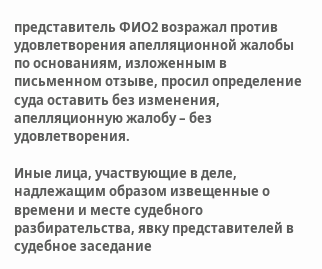представитель ФИО2 возражал против удовлетворения апелляционной жалобы по основаниям, изложенным в письменном отзыве, просил определение суда оставить без изменения, апелляционную жалобу – без удовлетворения.

Иные лица, участвующие в деле, надлежащим образом извещенные о времени и месте судебного разбирательства, явку представителей в судебное заседание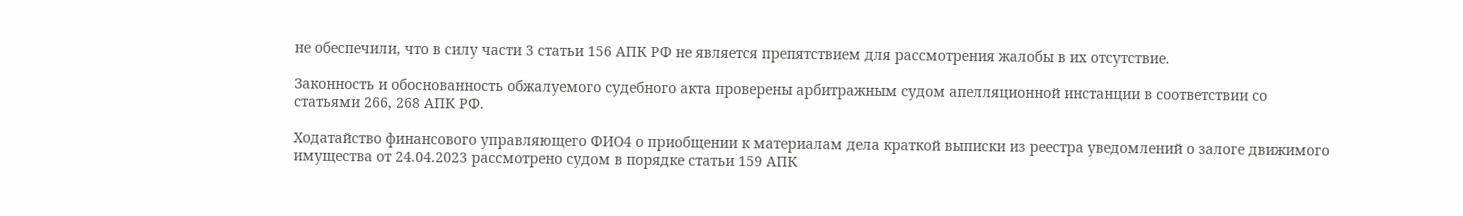не обеспечили, что в силу части 3 статьи 156 АПК РФ не является препятствием для рассмотрения жалобы в их отсутствие.

Законность и обоснованность обжалуемого судебного акта проверены арбитражным судом апелляционной инстанции в соответствии со статьями 266, 268 АПК РФ.

Ходатайство финансового управляющего ФИО4 о приобщении к материалам дела краткой выписки из реестра уведомлений о залоге движимого имущества от 24.04.2023 рассмотрено судом в порядке статьи 159 АПК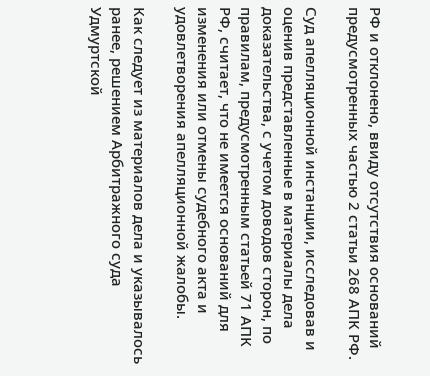РФ и отклонено, ввиду отсутствия оснований предусмотренных частью 2 статьи 268 АПК РФ.

Суд апелляционной инстанции, исследовав и оценив представленные в материалы дела доказательства, с учетом доводов сторон, по правилам, предусмотренным статьей 71 АПК РФ, считает, что не имеется оснований для изменения или отмены судебного акта и удовлетворения апелляционной жалобы.

Как следует из материалов дела и указывалось ранее, решением Арбитражного суда Удмуртской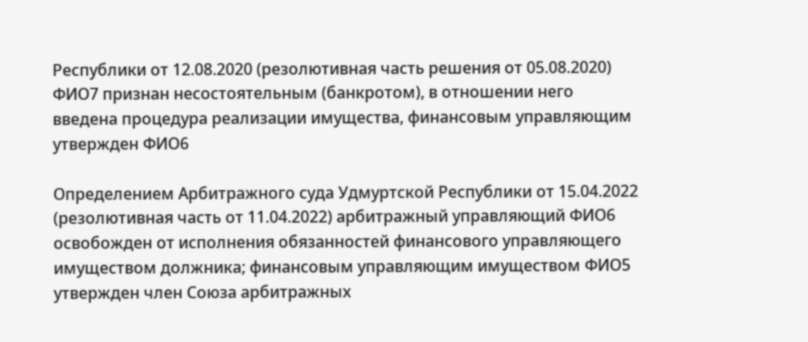Республики от 12.08.2020 (резолютивная часть решения от 05.08.2020) ФИО7 признан несостоятельным (банкротом), в отношении него введена процедура реализации имущества, финансовым управляющим утвержден ФИО6

Определением Арбитражного суда Удмуртской Республики от 15.04.2022 (резолютивная часть от 11.04.2022) арбитражный управляющий ФИО6 освобожден от исполнения обязанностей финансового управляющего имуществом должника; финансовым управляющим имуществом ФИО5 утвержден член Союза арбитражных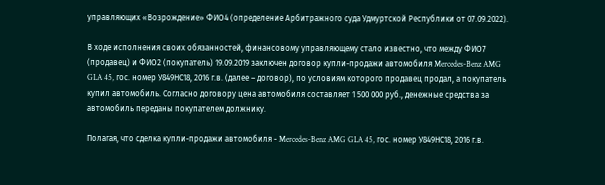управляющих «Возрождение» ФИО4 (определение Арбитражного суда Удмуртской Республики от 07.09.2022).

В ходе исполнения своих обязанностей, финансовому управляющему стало известно, что между ФИО7 (продавец) и ФИО2 (покупатель) 19.09.2019 заключен договор купли-продажи автомобиля Mercedes-Benz AMG GLA 45, гос. номер У849НС18, 2016 г.в. (далее – договор), по условиям которого продавец продал, а покупатель купил автомобиль. Согласно договору цена автомобиля составляет 1 500 000 руб., денежные средства за автомобиль переданы покупателем должнику.

Полагая, что сделка купли-продажи автомобиля - Mercedes-Benz AMG GLA 45, гос. номер У849НС18, 2016 г.в.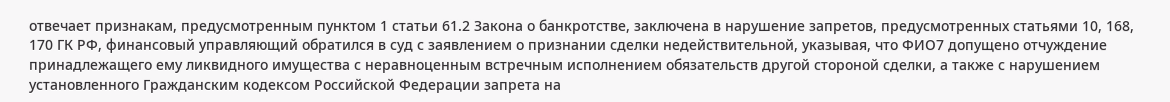отвечает признакам, предусмотренным пунктом 1 статьи 61.2 Закона о банкротстве, заключена в нарушение запретов, предусмотренных статьями 10, 168, 170 ГК РФ, финансовый управляющий обратился в суд с заявлением о признании сделки недействительной, указывая, что ФИО7 допущено отчуждение принадлежащего ему ликвидного имущества с неравноценным встречным исполнением обязательств другой стороной сделки, а также с нарушением установленного Гражданским кодексом Российской Федерации запрета на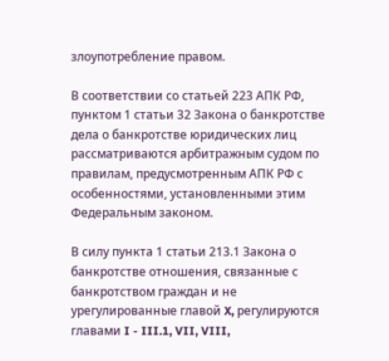злоупотребление правом.

В соответствии со статьей 223 АПК РФ, пунктом 1 статьи 32 Закона о банкротстве дела о банкротстве юридических лиц рассматриваются арбитражным судом по правилам, предусмотренным АПК РФ с особенностями, установленными этим Федеральным законом.

В силу пункта 1 статьи 213.1 Закона о банкротстве отношения, связанные с банкротством граждан и не урегулированные главой X, регулируются главами I - III.1, VII, VIII,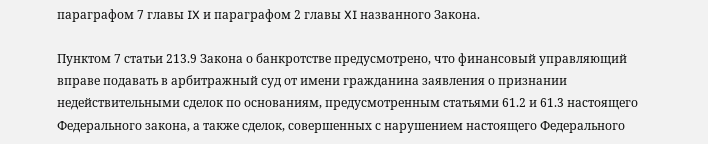параграфом 7 главы IX и параграфом 2 главы XI названного Закона.

Пунктом 7 статьи 213.9 Закона о банкротстве предусмотрено, что финансовый управляющий вправе подавать в арбитражный суд от имени гражданина заявления о признании недействительными сделок по основаниям, предусмотренным статьями 61.2 и 61.3 настоящего Федерального закона, а также сделок, совершенных с нарушением настоящего Федерального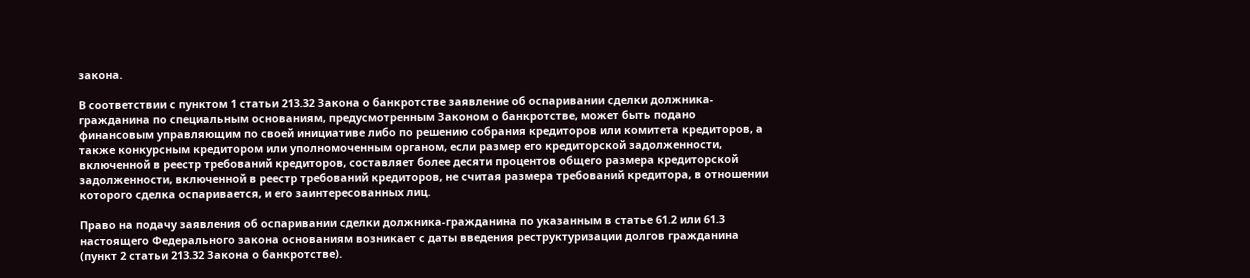закона.

В соответствии с пунктом 1 статьи 213.32 Закона о банкротстве заявление об оспаривании сделки должника-гражданина по специальным основаниям, предусмотренным Законом о банкротстве, может быть подано финансовым управляющим по своей инициативе либо по решению собрания кредиторов или комитета кредиторов, а также конкурсным кредитором или уполномоченным органом, если размер его кредиторской задолженности, включенной в реестр требований кредиторов, составляет более десяти процентов общего размера кредиторской задолженности, включенной в реестр требований кредиторов, не считая размера требований кредитора, в отношении которого сделка оспаривается, и его заинтересованных лиц.

Право на подачу заявления об оспаривании сделки должника-гражданина по указанным в статье 61.2 или 61.3 настоящего Федерального закона основаниям возникает с даты введения реструктуризации долгов гражданина (пункт 2 статьи 213.32 Закона о банкротстве).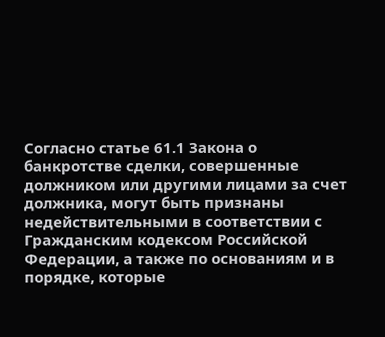Согласно статье 61.1 Закона о банкротстве сделки, совершенные должником или другими лицами за счет должника, могут быть признаны недействительными в соответствии с Гражданским кодексом Российской Федерации, а также по основаниям и в порядке, которые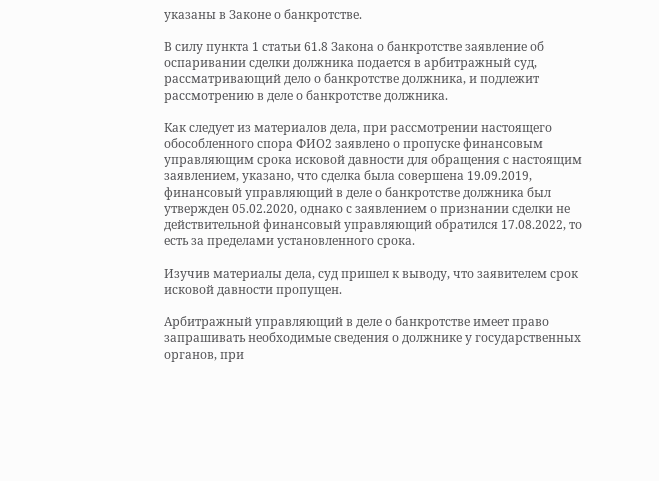указаны в Законе о банкротстве.

В силу пункта 1 статьи 61.8 Закона о банкротстве заявление об оспаривании сделки должника подается в арбитражный суд, рассматривающий дело о банкротстве должника, и подлежит рассмотрению в деле о банкротстве должника.

Как следует из материалов дела, при рассмотрении настоящего обособленного спора ФИО2 заявлено о пропуске финансовым управляющим срока исковой давности для обращения с настоящим заявлением, указано, что сделка была совершена 19.09.2019, финансовый управляющий в деле о банкротстве должника был утвержден 05.02.2020, однако с заявлением о признании сделки не действительной финансовый управляющий обратился 17.08.2022, то есть за пределами установленного срока.

Изучив материалы дела, суд пришел к выводу, что заявителем срок исковой давности пропущен.

Арбитражный управляющий в деле о банкротстве имеет право запрашивать необходимые сведения о должнике у государственных органов, при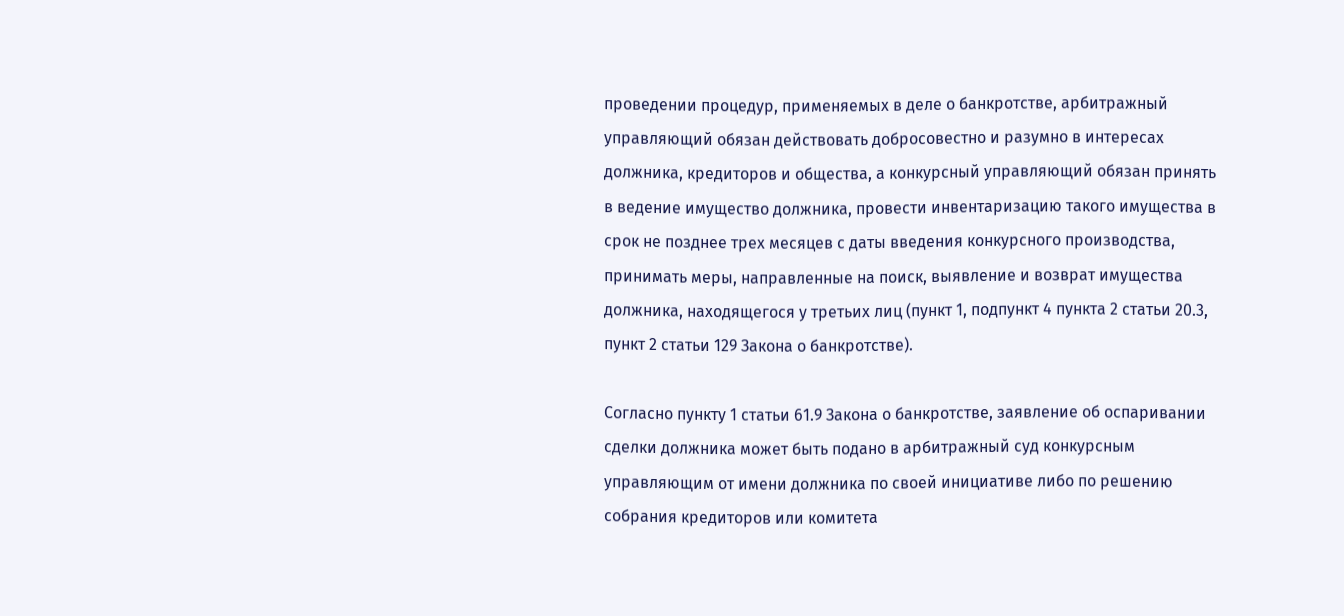проведении процедур, применяемых в деле о банкротстве, арбитражный управляющий обязан действовать добросовестно и разумно в интересах должника, кредиторов и общества, а конкурсный управляющий обязан принять в ведение имущество должника, провести инвентаризацию такого имущества в срок не позднее трех месяцев с даты введения конкурсного производства, принимать меры, направленные на поиск, выявление и возврат имущества должника, находящегося у третьих лиц (пункт 1, подпункт 4 пункта 2 статьи 20.3, пункт 2 статьи 129 Закона о банкротстве).

Согласно пункту 1 статьи 61.9 Закона о банкротстве, заявление об оспаривании сделки должника может быть подано в арбитражный суд конкурсным управляющим от имени должника по своей инициативе либо по решению собрания кредиторов или комитета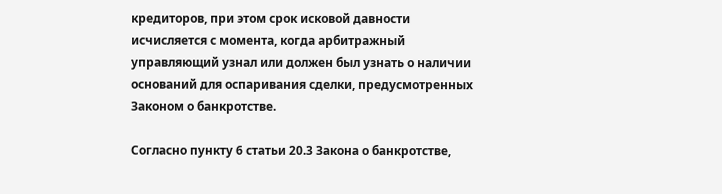кредиторов, при этом срок исковой давности исчисляется с момента, когда арбитражный управляющий узнал или должен был узнать о наличии оснований для оспаривания сделки, предусмотренных Законом о банкротстве.

Согласно пункту 6 статьи 20.3 Закона о банкротстве,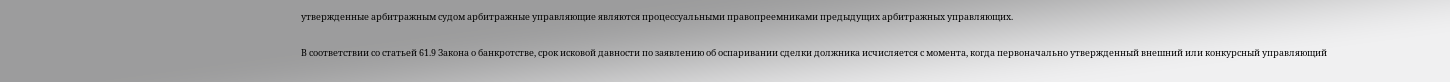утвержденные арбитражным судом арбитражные управляющие являются процессуальными правопреемниками предыдущих арбитражных управляющих.

В соответствии со статьей 61.9 Закона о банкротстве, срок исковой давности по заявлению об оспаривании сделки должника исчисляется с момента, когда первоначально утвержденный внешний или конкурсный управляющий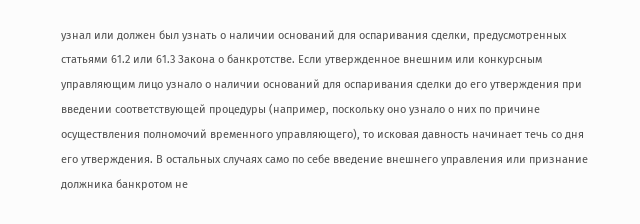узнал или должен был узнать о наличии оснований для оспаривания сделки, предусмотренных статьями 61.2 или 61.3 Закона о банкротстве. Если утвержденное внешним или конкурсным управляющим лицо узнало о наличии оснований для оспаривания сделки до его утверждения при введении соответствующей процедуры (например, поскольку оно узнало о них по причине осуществления полномочий временного управляющего), то исковая давность начинает течь со дня его утверждения. В остальных случаях само по себе введение внешнего управления или признание должника банкротом не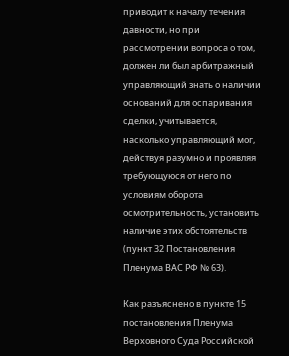приводит к началу течения давности, но при рассмотрении вопроса о том, должен ли был арбитражный управляющий знать о наличии оснований для оспаривания сделки, учитывается, насколько управляющий мог, действуя разумно и проявляя требующуюся от него по условиям оборота осмотрительность, установить наличие этих обстоятельств (пункт 32 Постановления Пленума ВАС РФ № 63).

Как разъяснено в пункте 15 постановления Пленума Верховного Суда Российской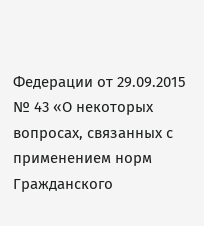Федерации от 29.09.2015 № 43 «О некоторых вопросах, связанных с применением норм Гражданского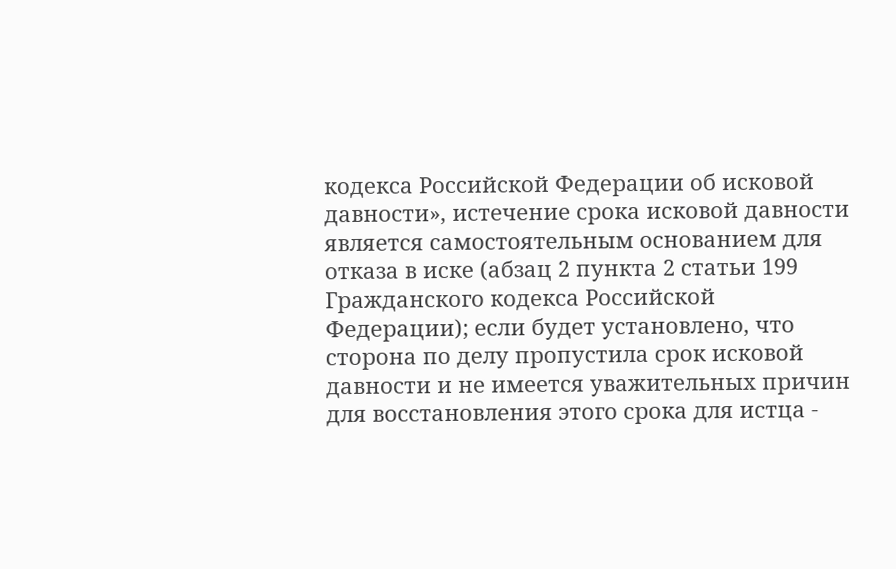кодекса Российской Федерации об исковой давности», истечение срока исковой давности является самостоятельным основанием для отказа в иске (абзац 2 пункта 2 статьи 199 Гражданского кодекса Российской Федерации); если будет установлено, что сторона по делу пропустила срок исковой давности и не имеется уважительных причин для восстановления этого срока для истца -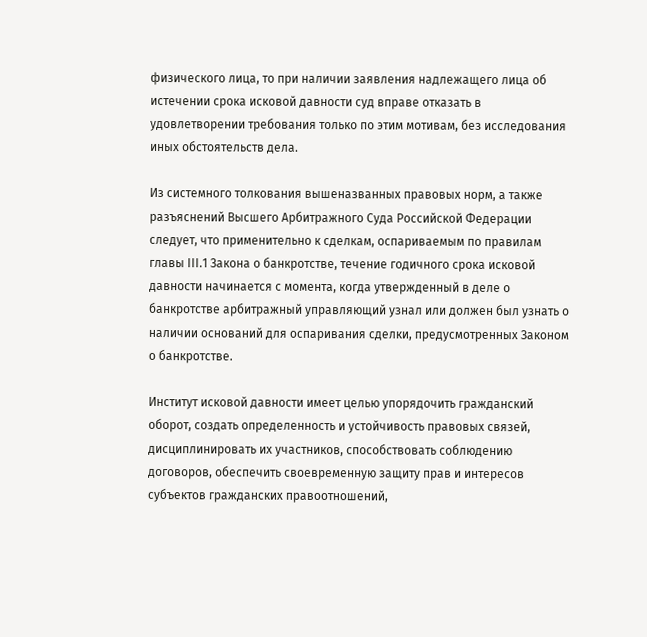физического лица, то при наличии заявления надлежащего лица об истечении срока исковой давности суд вправе отказать в удовлетворении требования только по этим мотивам, без исследования иных обстоятельств дела.

Из системного толкования вышеназванных правовых норм, а также разъяснений Высшего Арбитражного Суда Российской Федерации следует, что применительно к сделкам, оспариваемым по правилам главы III.1 Закона о банкротстве, течение годичного срока исковой давности начинается с момента, когда утвержденный в деле о банкротстве арбитражный управляющий узнал или должен был узнать о наличии оснований для оспаривания сделки, предусмотренных Законом о банкротстве.

Институт исковой давности имеет целью упорядочить гражданский оборот, создать определенность и устойчивость правовых связей, дисциплинировать их участников, способствовать соблюдению договоров, обеспечить своевременную защиту прав и интересов субъектов гражданских правоотношений,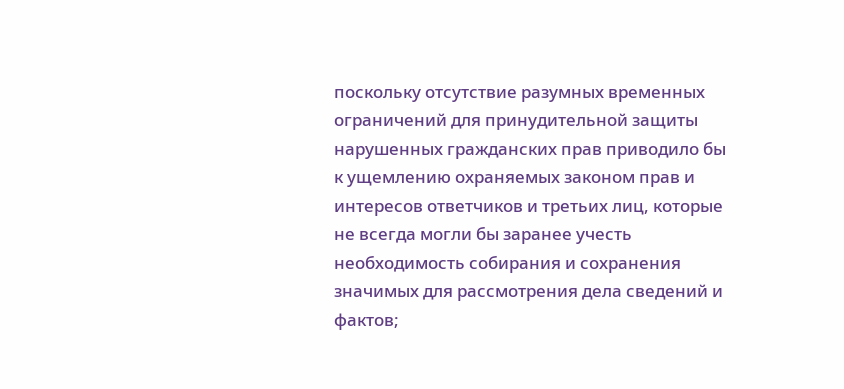поскольку отсутствие разумных временных ограничений для принудительной защиты нарушенных гражданских прав приводило бы к ущемлению охраняемых законом прав и интересов ответчиков и третьих лиц, которые не всегда могли бы заранее учесть необходимость собирания и сохранения значимых для рассмотрения дела сведений и фактов;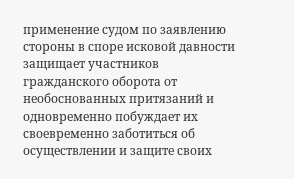применение судом по заявлению стороны в споре исковой давности защищает участников гражданского оборота от необоснованных притязаний и одновременно побуждает их своевременно заботиться об осуществлении и защите своих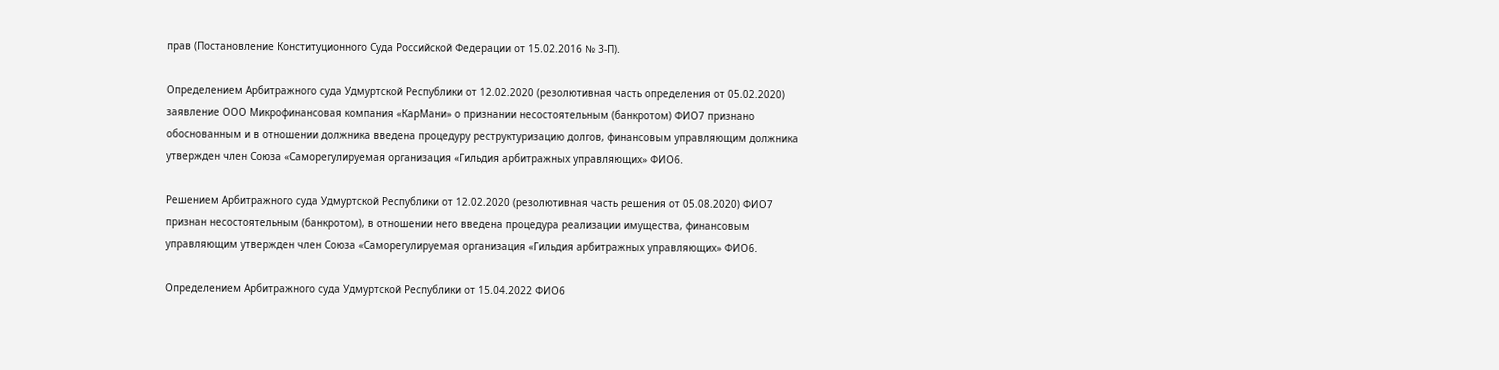прав (Постановление Конституционного Суда Российской Федерации от 15.02.2016 № 3-П).

Определением Арбитражного суда Удмуртской Республики от 12.02.2020 (резолютивная часть определения от 05.02.2020) заявление ООО Микрофинансовая компания «КарМани» о признании несостоятельным (банкротом) ФИО7 признано обоснованным и в отношении должника введена процедуру реструктуризацию долгов, финансовым управляющим должника утвержден член Союза «Саморегулируемая организация «Гильдия арбитражных управляющих» ФИО6.

Решением Арбитражного суда Удмуртской Республики от 12.02.2020 (резолютивная часть решения от 05.08.2020) ФИО7 признан несостоятельным (банкротом), в отношении него введена процедура реализации имущества, финансовым управляющим утвержден член Союза «Саморегулируемая организация «Гильдия арбитражных управляющих» ФИО6.

Определением Арбитражного суда Удмуртской Республики от 15.04.2022 ФИО6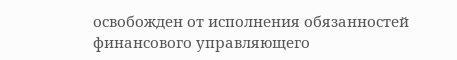освобожден от исполнения обязанностей финансового управляющего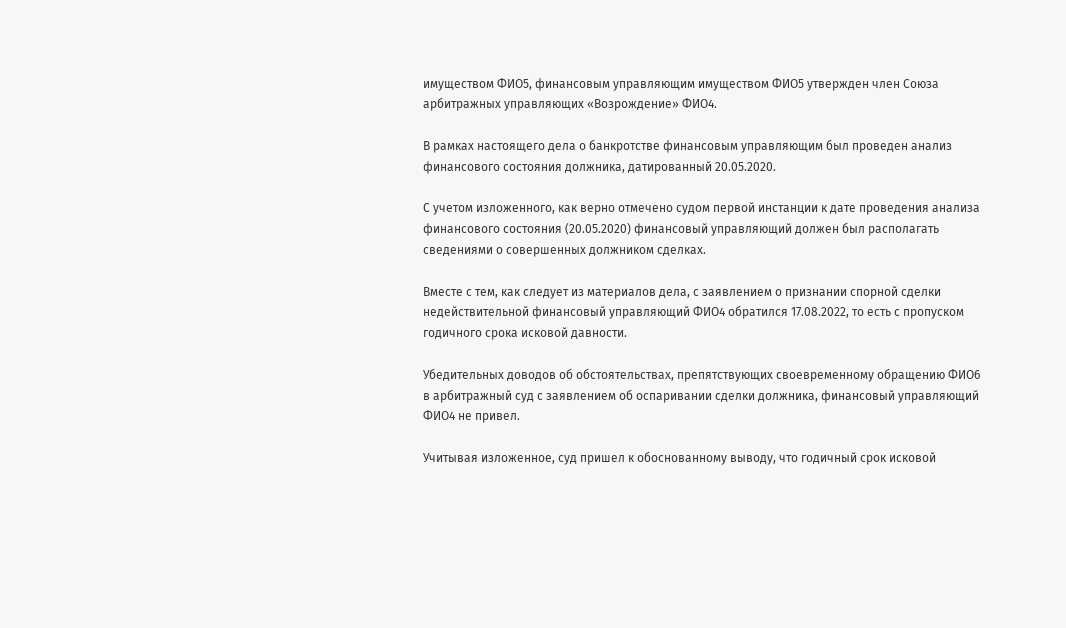имуществом ФИО5, финансовым управляющим имуществом ФИО5 утвержден член Союза арбитражных управляющих «Возрождение» ФИО4.

В рамках настоящего дела о банкротстве финансовым управляющим был проведен анализ финансового состояния должника, датированный 20.05.2020.

С учетом изложенного, как верно отмечено судом первой инстанции к дате проведения анализа финансового состояния (20.05.2020) финансовый управляющий должен был располагать сведениями о совершенных должником сделках.

Вместе с тем, как следует из материалов дела, с заявлением о признании спорной сделки недействительной финансовый управляющий ФИО4 обратился 17.08.2022, то есть с пропуском годичного срока исковой давности.

Убедительных доводов об обстоятельствах, препятствующих своевременному обращению ФИО6 в арбитражный суд с заявлением об оспаривании сделки должника, финансовый управляющий ФИО4 не привел.

Учитывая изложенное, суд пришел к обоснованному выводу, что годичный срок исковой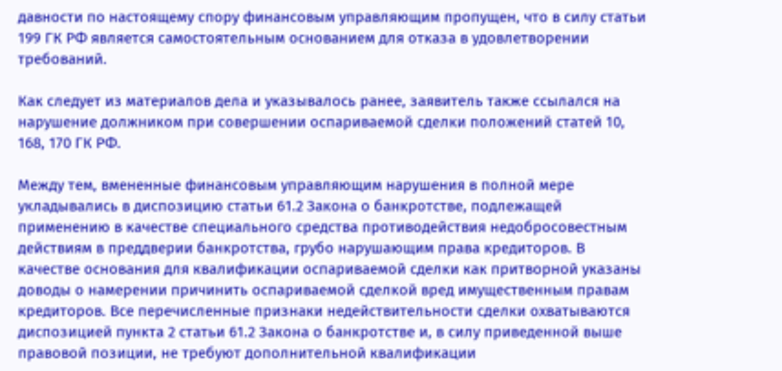давности по настоящему спору финансовым управляющим пропущен, что в силу статьи 199 ГК РФ является самостоятельным основанием для отказа в удовлетворении требований.

Как следует из материалов дела и указывалось ранее, заявитель также ссылался на нарушение должником при совершении оспариваемой сделки положений статей 10, 168, 170 ГК РФ.

Между тем, вмененные финансовым управляющим нарушения в полной мере укладывались в диспозицию статьи 61.2 Закона о банкротстве, подлежащей применению в качестве специального средства противодействия недобросовестным действиям в преддверии банкротства, грубо нарушающим права кредиторов. В качестве основания для квалификации оспариваемой сделки как притворной указаны доводы о намерении причинить оспариваемой сделкой вред имущественным правам кредиторов. Все перечисленные признаки недействительности сделки охватываются диспозицией пункта 2 статьи 61.2 Закона о банкротстве и, в силу приведенной выше правовой позиции, не требуют дополнительной квалификации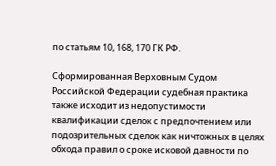по статьям 10, 168, 170 ГК РФ.

Сформированная Верховным Судом Российской Федерации судебная практика также исходит из недопустимости квалификации сделок с предпочтением или подозрительных сделок как ничтожных в целях обхода правил о сроке исковой давности по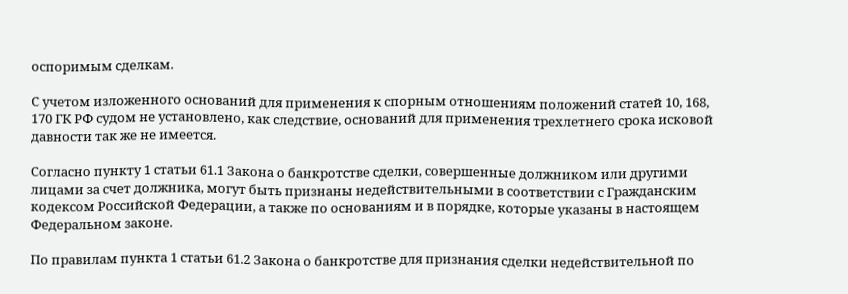оспоримым сделкам.

С учетом изложенного оснований для применения к спорным отношениям положений статей 10, 168, 170 ГК РФ судом не установлено, как следствие, оснований для применения трехлетнего срока исковой давности так же не имеется.

Согласно пункту 1 статьи 61.1 Закона о банкротстве сделки, совершенные должником или другими лицами за счет должника, могут быть признаны недействительными в соответствии с Гражданским кодексом Российской Федерации, а также по основаниям и в порядке, которые указаны в настоящем Федеральном законе.

По правилам пункта 1 статьи 61.2 Закона о банкротстве для признания сделки недействительной по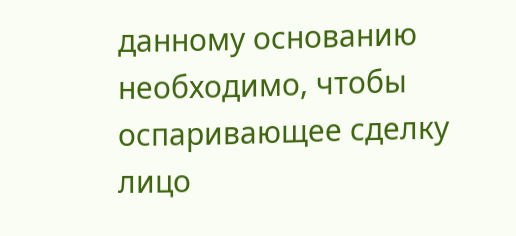данному основанию необходимо, чтобы оспаривающее сделку лицо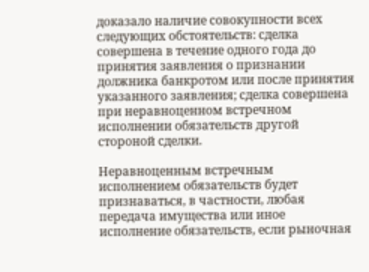доказало наличие совокупности всех следующих обстоятельств: сделка совершена в течение одного года до принятия заявления о признании должника банкротом или после принятия указанного заявления; сделка совершена при неравноценном встречном исполнении обязательств другой стороной сделки.

Неравноценным встречным исполнением обязательств будет признаваться, в частности, любая передача имущества или иное исполнение обязательств, если рыночная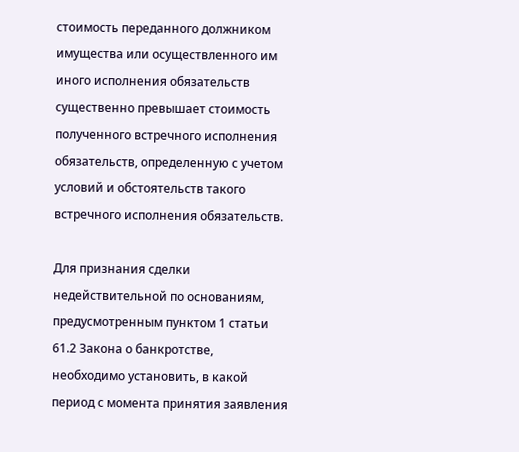стоимость переданного должником имущества или осуществленного им иного исполнения обязательств существенно превышает стоимость полученного встречного исполнения обязательств, определенную с учетом условий и обстоятельств такого встречного исполнения обязательств.

Для признания сделки недействительной по основаниям, предусмотренным пунктом 1 статьи 61.2 Закона о банкротстве, необходимо установить, в какой период с момента принятия заявления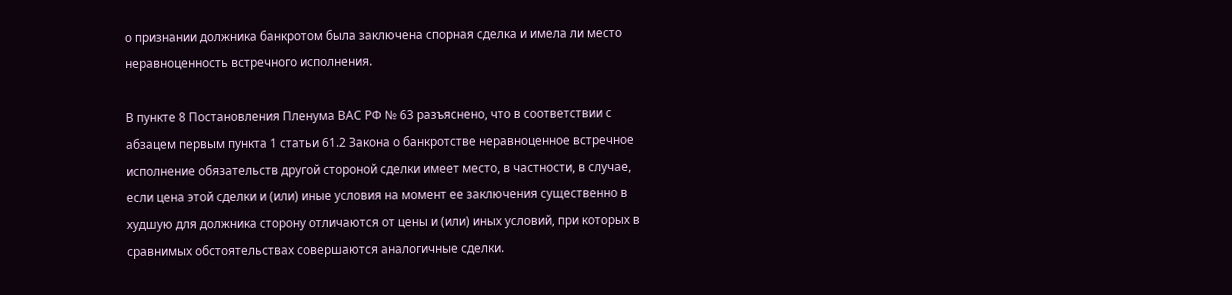о признании должника банкротом была заключена спорная сделка и имела ли место неравноценность встречного исполнения.

В пункте 8 Постановления Пленума ВАС РФ № 63 разъяснено, что в соответствии с абзацем первым пункта 1 статьи 61.2 Закона о банкротстве неравноценное встречное исполнение обязательств другой стороной сделки имеет место, в частности, в случае, если цена этой сделки и (или) иные условия на момент ее заключения существенно в худшую для должника сторону отличаются от цены и (или) иных условий, при которых в сравнимых обстоятельствах совершаются аналогичные сделки.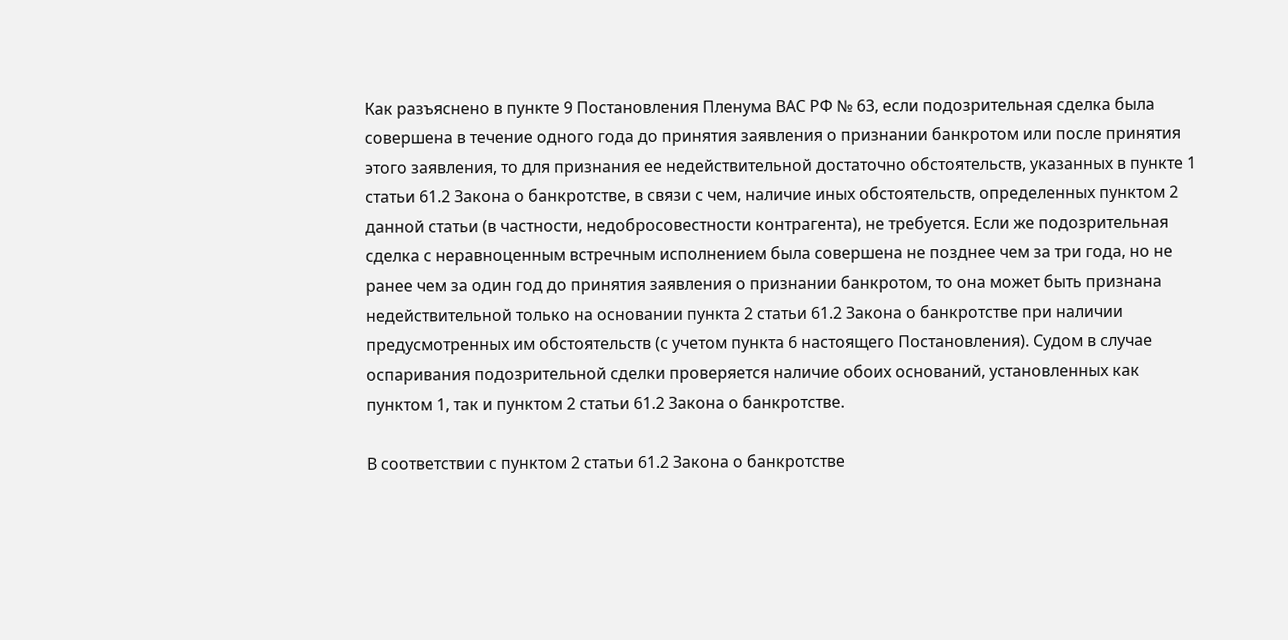Как разъяснено в пункте 9 Постановления Пленума ВАС РФ № 63, если подозрительная сделка была совершена в течение одного года до принятия заявления о признании банкротом или после принятия этого заявления, то для признания ее недействительной достаточно обстоятельств, указанных в пункте 1 статьи 61.2 Закона о банкротстве, в связи с чем, наличие иных обстоятельств, определенных пунктом 2 данной статьи (в частности, недобросовестности контрагента), не требуется. Если же подозрительная сделка с неравноценным встречным исполнением была совершена не позднее чем за три года, но не ранее чем за один год до принятия заявления о признании банкротом, то она может быть признана недействительной только на основании пункта 2 статьи 61.2 Закона о банкротстве при наличии предусмотренных им обстоятельств (с учетом пункта 6 настоящего Постановления). Судом в случае оспаривания подозрительной сделки проверяется наличие обоих оснований, установленных как пунктом 1, так и пунктом 2 статьи 61.2 Закона о банкротстве.

В соответствии с пунктом 2 статьи 61.2 Закона о банкротстве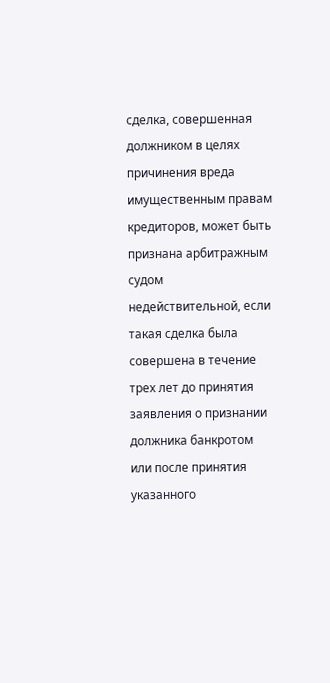сделка, совершенная должником в целях причинения вреда имущественным правам кредиторов, может быть признана арбитражным судом недействительной, если такая сделка была совершена в течение трех лет до принятия заявления о признании должника банкротом или после принятия указанного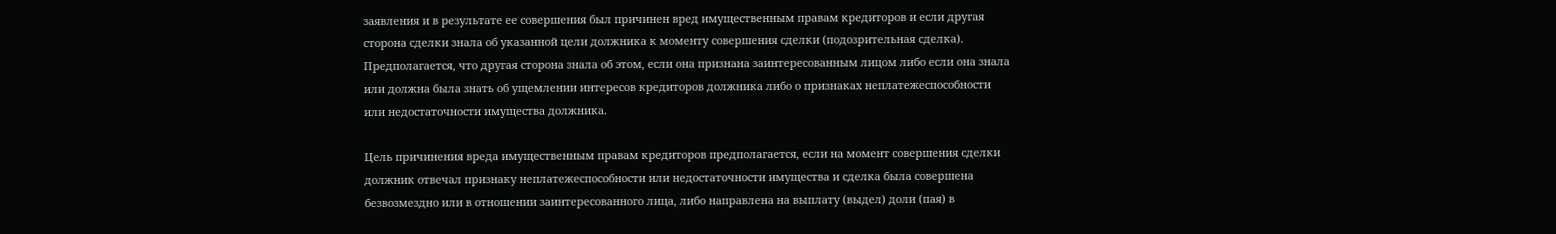заявления и в результате ее совершения был причинен вред имущественным правам кредиторов и если другая сторона сделки знала об указанной цели должника к моменту совершения сделки (подозрительная сделка). Предполагается, что другая сторона знала об этом, если она признана заинтересованным лицом либо если она знала или должна была знать об ущемлении интересов кредиторов должника либо о признаках неплатежеспособности или недостаточности имущества должника.

Цель причинения вреда имущественным правам кредиторов предполагается, если на момент совершения сделки должник отвечал признаку неплатежеспособности или недостаточности имущества и сделка была совершена безвозмездно или в отношении заинтересованного лица, либо направлена на выплату (выдел) доли (пая) в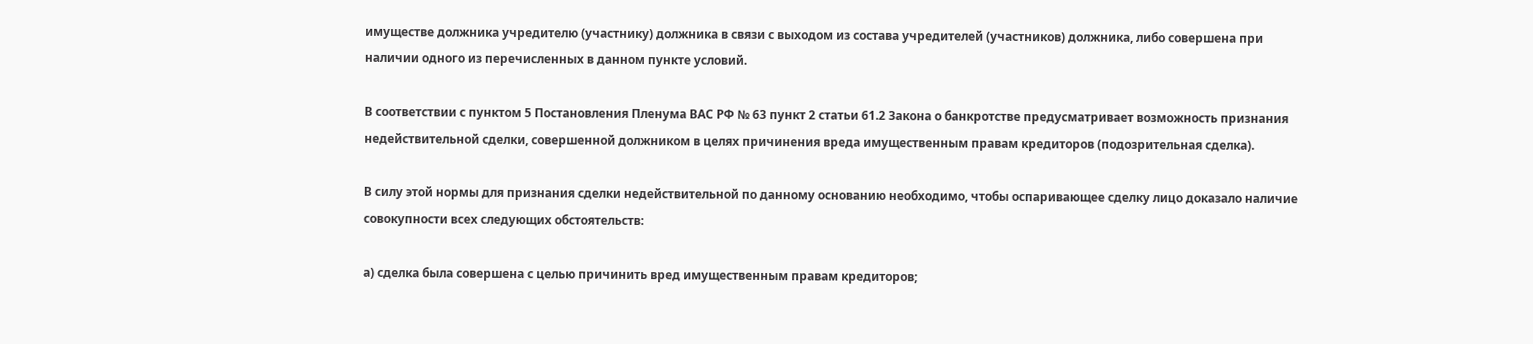имуществе должника учредителю (участнику) должника в связи с выходом из состава учредителей (участников) должника, либо совершена при наличии одного из перечисленных в данном пункте условий.

В соответствии с пунктом 5 Постановления Пленума ВАС РФ № 63 пункт 2 статьи 61.2 Закона о банкротстве предусматривает возможность признания недействительной сделки, совершенной должником в целях причинения вреда имущественным правам кредиторов (подозрительная сделка).

В силу этой нормы для признания сделки недействительной по данному основанию необходимо, чтобы оспаривающее сделку лицо доказало наличие совокупности всех следующих обстоятельств:

а) сделка была совершена с целью причинить вред имущественным правам кредиторов;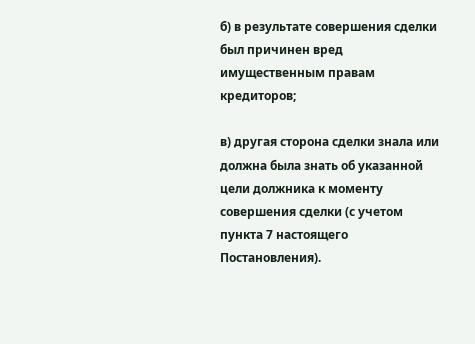б) в результате совершения сделки был причинен вред имущественным правам кредиторов;

в) другая сторона сделки знала или должна была знать об указанной цели должника к моменту совершения сделки (с учетом пункта 7 настоящего Постановления).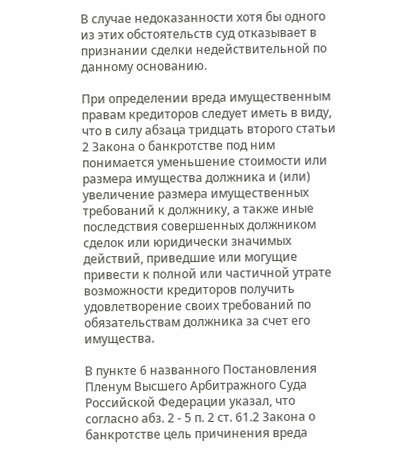В случае недоказанности хотя бы одного из этих обстоятельств суд отказывает в признании сделки недействительной по данному основанию.

При определении вреда имущественным правам кредиторов следует иметь в виду, что в силу абзаца тридцать второго статьи 2 Закона о банкротстве под ним понимается уменьшение стоимости или размера имущества должника и (или) увеличение размера имущественных требований к должнику, а также иные последствия совершенных должником сделок или юридически значимых действий, приведшие или могущие привести к полной или частичной утрате возможности кредиторов получить удовлетворение своих требований по обязательствам должника за счет его имущества.

В пункте 6 названного Постановления Пленум Высшего Арбитражного Суда Российской Федерации указал, что согласно абз. 2 - 5 п. 2 ст. 61.2 Закона о банкротстве цель причинения вреда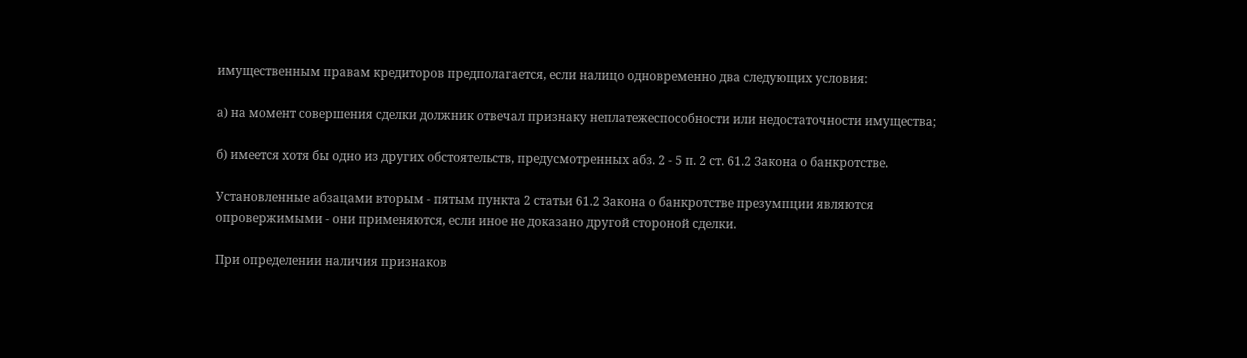имущественным правам кредиторов предполагается, если налицо одновременно два следующих условия:

а) на момент совершения сделки должник отвечал признаку неплатежеспособности или недостаточности имущества;

б) имеется хотя бы одно из других обстоятельств, предусмотренных абз. 2 - 5 п. 2 ст. 61.2 Закона о банкротстве.

Установленные абзацами вторым - пятым пункта 2 статьи 61.2 Закона о банкротстве презумпции являются опровержимыми - они применяются, если иное не доказано другой стороной сделки.

При определении наличия признаков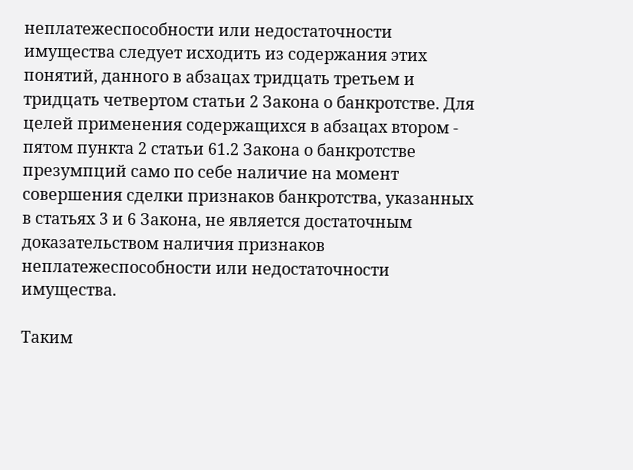неплатежеспособности или недостаточности имущества следует исходить из содержания этих понятий, данного в абзацах тридцать третьем и тридцать четвертом статьи 2 Закона о банкротстве. Для целей применения содержащихся в абзацах втором - пятом пункта 2 статьи 61.2 Закона о банкротстве презумпций само по себе наличие на момент совершения сделки признаков банкротства, указанных в статьях 3 и 6 Закона, не является достаточным доказательством наличия признаков неплатежеспособности или недостаточности имущества.

Таким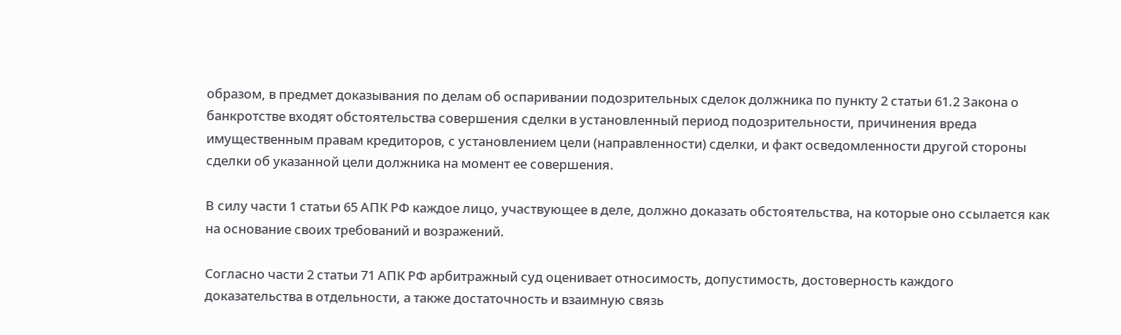образом, в предмет доказывания по делам об оспаривании подозрительных сделок должника по пункту 2 статьи 61.2 Закона о банкротстве входят обстоятельства совершения сделки в установленный период подозрительности, причинения вреда имущественным правам кредиторов, с установлением цели (направленности) сделки, и факт осведомленности другой стороны сделки об указанной цели должника на момент ее совершения.

В силу части 1 статьи 65 АПК РФ каждое лицо, участвующее в деле, должно доказать обстоятельства, на которые оно ссылается как на основание своих требований и возражений.

Согласно части 2 статьи 71 АПК РФ арбитражный суд оценивает относимость, допустимость, достоверность каждого доказательства в отдельности, а также достаточность и взаимную связь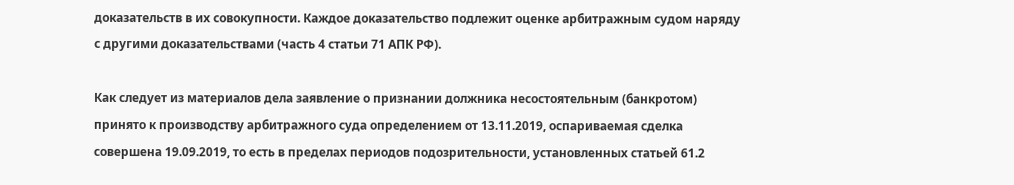доказательств в их совокупности. Каждое доказательство подлежит оценке арбитражным судом наряду с другими доказательствами (часть 4 статьи 71 АПК РФ).

Как следует из материалов дела заявление о признании должника несостоятельным (банкротом) принято к производству арбитражного суда определением от 13.11.2019, оспариваемая сделка совершена 19.09.2019, то есть в пределах периодов подозрительности, установленных статьей 61.2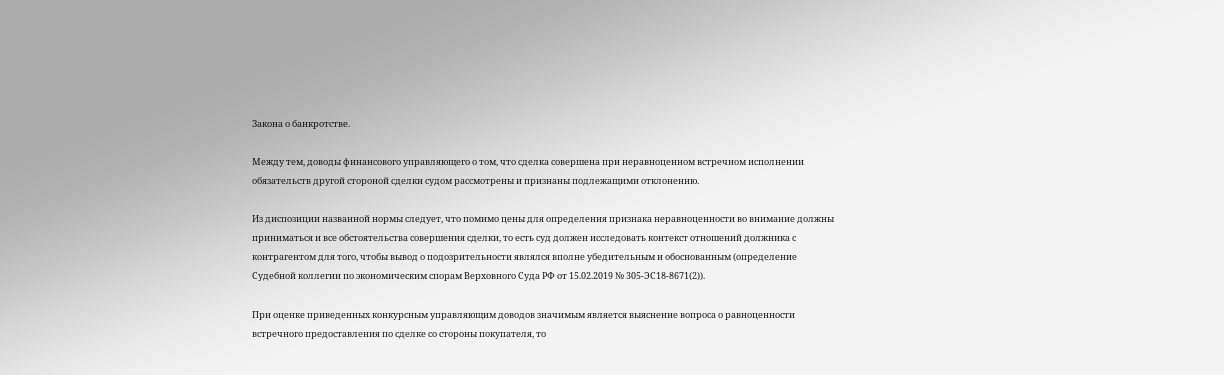Закона о банкротстве.

Между тем, доводы финансового управляющего о том, что сделка совершена при неравноценном встречном исполнении обязательств другой стороной сделки судом рассмотрены и признаны подлежащими отклонению.

Из диспозиции названной нормы следует, что помимо цены для определения признака неравноценности во внимание должны приниматься и все обстоятельства совершения сделки, то есть суд должен исследовать контекст отношений должника с контрагентом для того, чтобы вывод о подозрительности являлся вполне убедительным и обоснованным (определение Судебной коллегии по экономическим спорам Верховного Суда РФ от 15.02.2019 № 305-ЭС18-8671(2)).

При оценке приведенных конкурсным управляющим доводов значимым является выяснение вопроса о равноценности встречного предоставления по сделке со стороны покупателя, то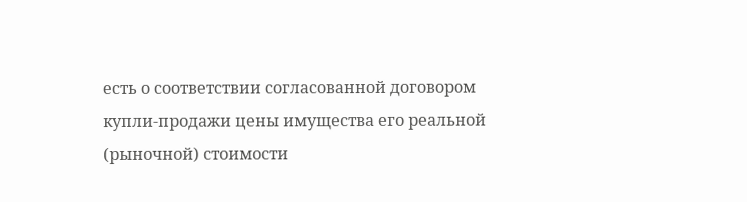есть о соответствии согласованной договором купли-продажи цены имущества его реальной (рыночной) стоимости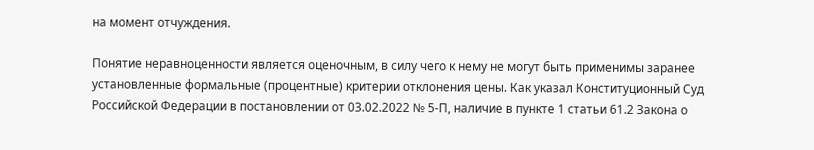на момент отчуждения.

Понятие неравноценности является оценочным, в силу чего к нему не могут быть применимы заранее установленные формальные (процентные) критерии отклонения цены. Как указал Конституционный Суд Российской Федерации в постановлении от 03.02.2022 № 5-П, наличие в пункте 1 статьи 61.2 Закона о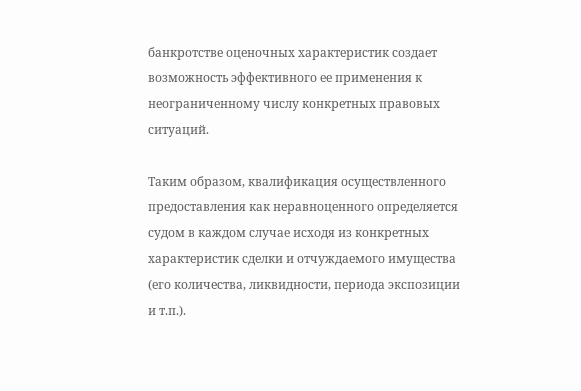банкротстве оценочных характеристик создает возможность эффективного ее применения к неограниченному числу конкретных правовых ситуаций.

Таким образом, квалификация осуществленного предоставления как неравноценного определяется судом в каждом случае исходя из конкретных характеристик сделки и отчуждаемого имущества (его количества, ликвидности, периода экспозиции и т.п.).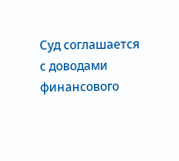Суд соглашается с доводами финансового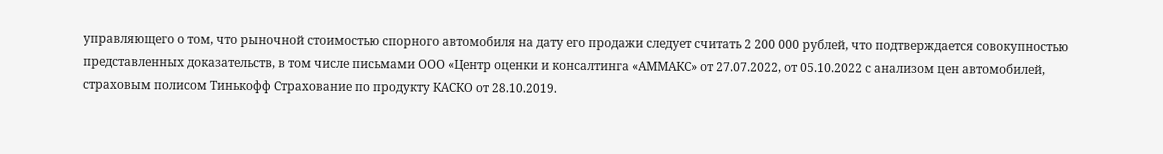управляющего о том, что рыночной стоимостью спорного автомобиля на дату его продажи следует считать 2 200 000 рублей, что подтверждается совокупностью представленных доказательств, в том числе письмами ООО «Центр оценки и консалтинга «АММАКС» от 27.07.2022, от 05.10.2022 с анализом цен автомобилей, страховым полисом Тинькофф Страхование по продукту КАСКО от 28.10.2019.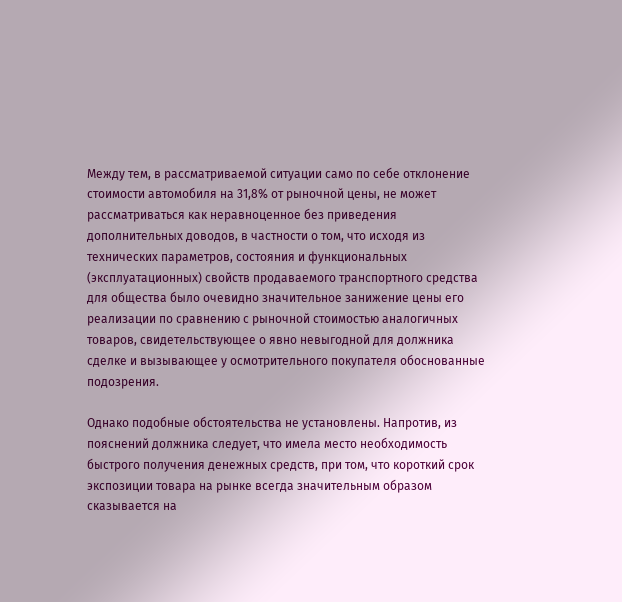Между тем, в рассматриваемой ситуации само по себе отклонение стоимости автомобиля на 31,8% от рыночной цены, не может рассматриваться как неравноценное без приведения дополнительных доводов, в частности о том, что исходя из технических параметров, состояния и функциональных (эксплуатационных) свойств продаваемого транспортного средства для общества было очевидно значительное занижение цены его реализации по сравнению с рыночной стоимостью аналогичных товаров, свидетельствующее о явно невыгодной для должника сделке и вызывающее у осмотрительного покупателя обоснованные подозрения.

Однако подобные обстоятельства не установлены. Напротив, из пояснений должника следует, что имела место необходимость быстрого получения денежных средств, при том, что короткий срок экспозиции товара на рынке всегда значительным образом сказывается на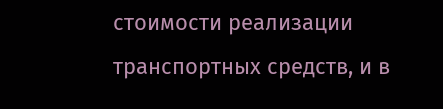стоимости реализации транспортных средств, и в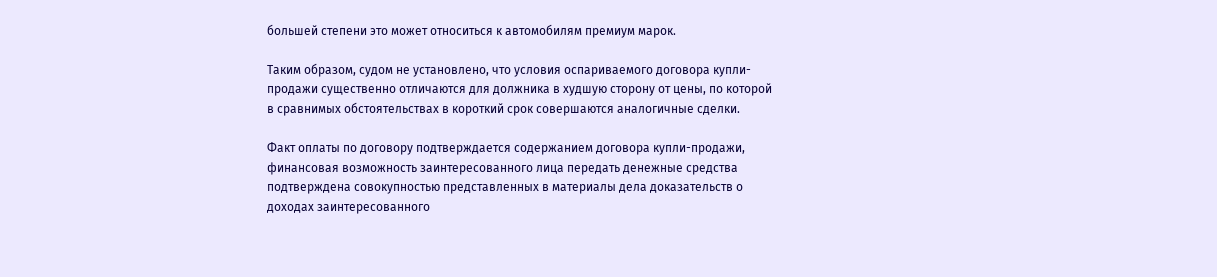большей степени это может относиться к автомобилям премиум марок.

Таким образом, судом не установлено, что условия оспариваемого договора купли-продажи существенно отличаются для должника в худшую сторону от цены, по которой в сравнимых обстоятельствах в короткий срок совершаются аналогичные сделки.

Факт оплаты по договору подтверждается содержанием договора купли-продажи, финансовая возможность заинтересованного лица передать денежные средства подтверждена совокупностью представленных в материалы дела доказательств о доходах заинтересованного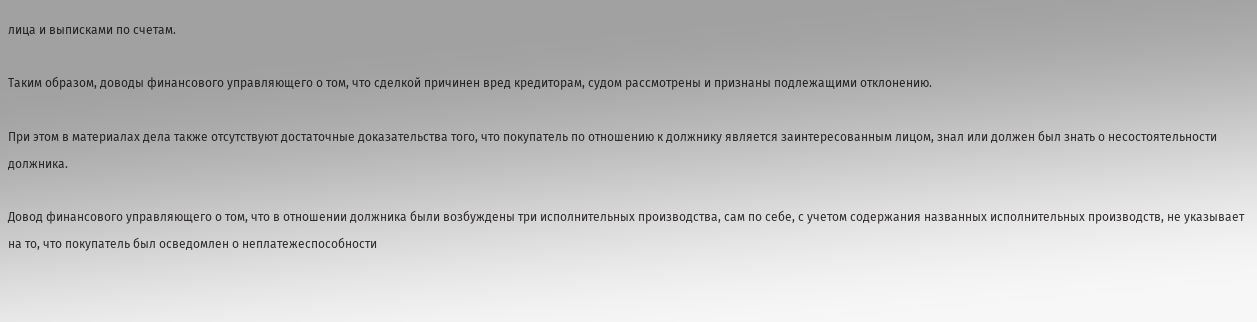лица и выписками по счетам.

Таким образом, доводы финансового управляющего о том, что сделкой причинен вред кредиторам, судом рассмотрены и признаны подлежащими отклонению.

При этом в материалах дела также отсутствуют достаточные доказательства того, что покупатель по отношению к должнику является заинтересованным лицом, знал или должен был знать о несостоятельности должника.

Довод финансового управляющего о том, что в отношении должника были возбуждены три исполнительных производства, сам по себе, с учетом содержания названных исполнительных производств, не указывает на то, что покупатель был осведомлен о неплатежеспособности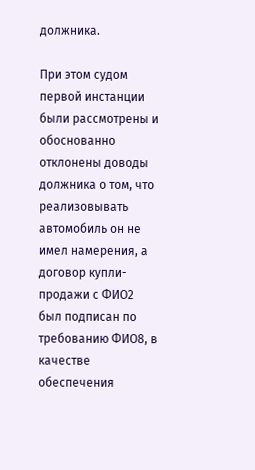должника.

При этом судом первой инстанции были рассмотрены и обоснованно отклонены доводы должника о том, что реализовывать автомобиль он не имел намерения, а договор купли-продажи с ФИО2 был подписан по требованию ФИО8, в качестве обеспечения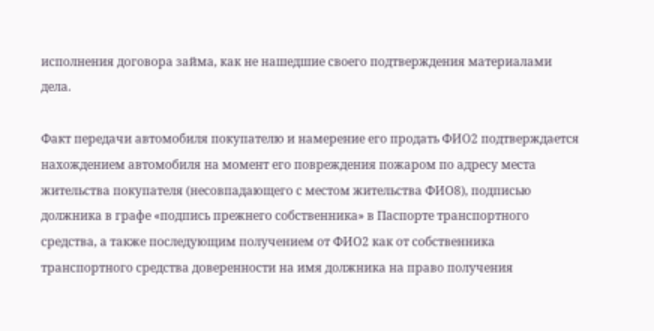исполнения договора займа, как не нашедшие своего подтверждения материалами дела.

Факт передачи автомобиля покупателю и намерение его продать ФИО2 подтверждается нахождением автомобиля на момент его повреждения пожаром по адресу места жительства покупателя (несовпадающего с местом жительства ФИО8), подписью должника в графе «подпись прежнего собственника» в Паспорте транспортного средства, а также последующим получением от ФИО2 как от собственника транспортного средства доверенности на имя должника на право получения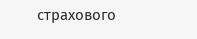страхового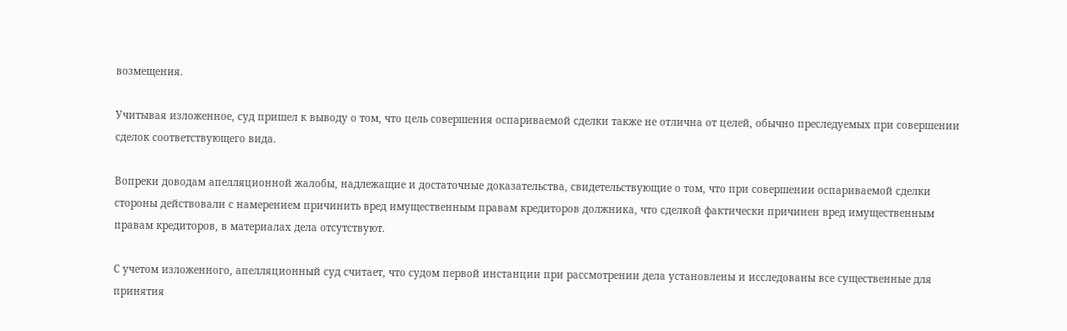возмещения.

Учитывая изложенное, суд пришел к выводу о том, что цель совершения оспариваемой сделки также не отлична от целей, обычно преследуемых при совершении сделок соответствующего вида.

Вопреки доводам апелляционной жалобы, надлежащие и достаточные доказательства, свидетельствующие о том, что при совершении оспариваемой сделки стороны действовали с намерением причинить вред имущественным правам кредиторов должника, что сделкой фактически причинен вред имущественным правам кредиторов, в материалах дела отсутствуют.

С учетом изложенного, апелляционный суд считает, что судом первой инстанции при рассмотрении дела установлены и исследованы все существенные для принятия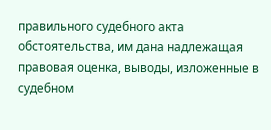правильного судебного акта обстоятельства, им дана надлежащая правовая оценка, выводы, изложенные в судебном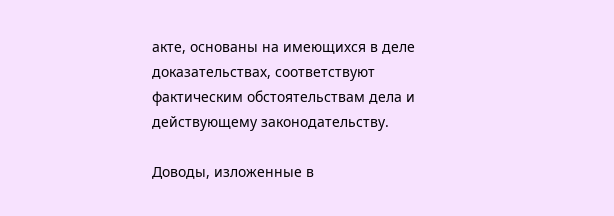акте, основаны на имеющихся в деле доказательствах, соответствуют фактическим обстоятельствам дела и действующему законодательству.

Доводы, изложенные в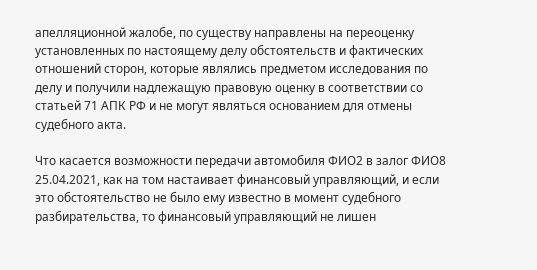апелляционной жалобе, по существу направлены на переоценку установленных по настоящему делу обстоятельств и фактических отношений сторон, которые являлись предметом исследования по делу и получили надлежащую правовую оценку в соответствии со статьей 71 АПК РФ и не могут являться основанием для отмены судебного акта.

Что касается возможности передачи автомобиля ФИО2 в залог ФИО8 25.04.2021, как на том настаивает финансовый управляющий, и если это обстоятельство не было ему известно в момент судебного разбирательства, то финансовый управляющий не лишен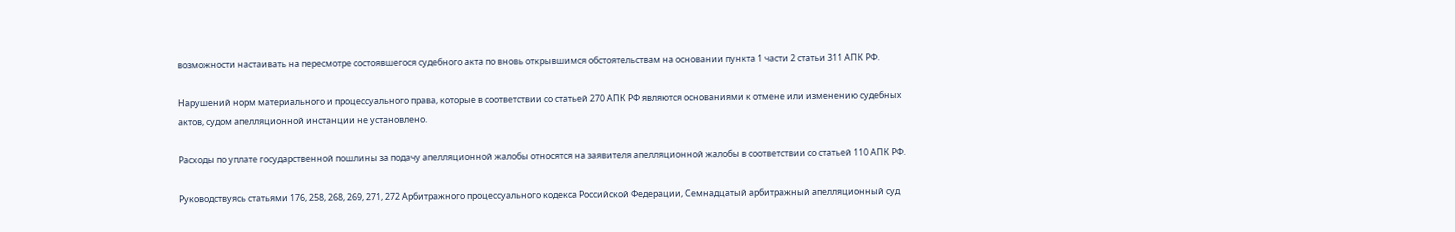возможности настаивать на пересмотре состоявшегося судебного акта по вновь открывшимся обстоятельствам на основании пункта 1 части 2 статьи 311 АПК РФ.

Нарушений норм материального и процессуального права, которые в соответствии со статьей 270 АПК РФ являются основаниями к отмене или изменению судебных актов, судом апелляционной инстанции не установлено.

Расходы по уплате государственной пошлины за подачу апелляционной жалобы относятся на заявителя апелляционной жалобы в соответствии со статьей 110 АПК РФ.

Руководствуясь статьями 176, 258, 268, 269, 271, 272 Арбитражного процессуального кодекса Российской Федерации, Семнадцатый арбитражный апелляционный суд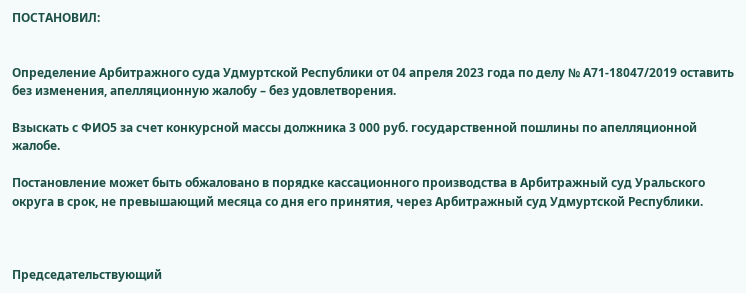ПОСТАНОВИЛ:


Определение Арбитражного суда Удмуртской Республики от 04 апреля 2023 года по делу № А71-18047/2019 оставить без изменения, апелляционную жалобу – без удовлетворения.

Взыскать с ФИО5 за счет конкурсной массы должника 3 000 руб. государственной пошлины по апелляционной жалобе.

Постановление может быть обжаловано в порядке кассационного производства в Арбитражный суд Уральского округа в срок, не превышающий месяца со дня его принятия, через Арбитражный суд Удмуртской Республики.



Председательствующий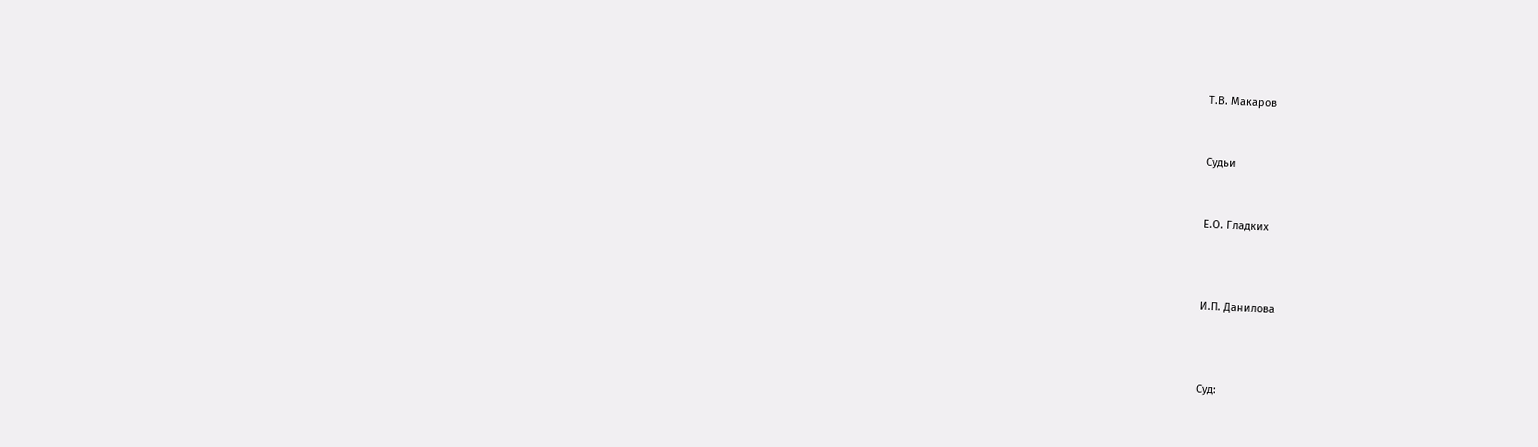Т.В. Макаров


Судьи


Е.О. Гладких



И.П. Данилова



Суд: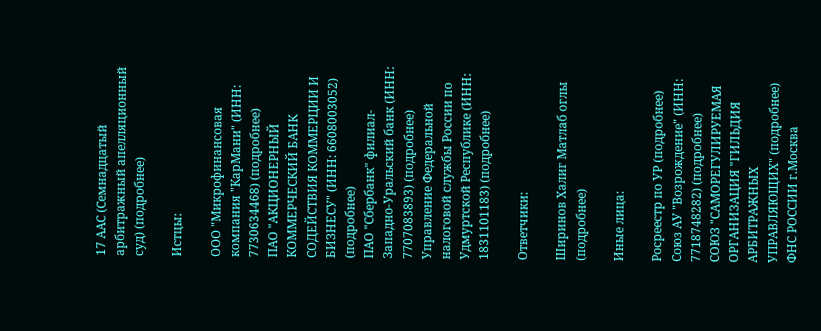17 ААС (Семнадцатый арбитражный апелляционный суд) (подробнее)

Истцы:

ООО "Микрофинансовая компания "КарМани" (ИНН: 7730634468) (подробнее)
ПАО "АКЦИОНЕРНЫЙ КОММЕРЧЕСКИЙ БАНК СОДЕЙСТВИЯ КОММЕРЦИИ И БИЗНЕСУ" (ИНН: 6608003052) (подробнее)
ПАО "Сбербанк" филиал- Западно-Уральский банк (ИНН: 7707083893) (подробнее)
Управление Федеральной налоговой службы России по Удмуртской Республике (ИНН: 1831101183) (подробнее)

Ответчики:

Ширинов Халиг Матлаб оглы (подробнее)

Иные лица:

Росреестр по УР (подробнее)
Союз АУ "Возрождение" (ИНН: 7718748282) (подробнее)
СОЮЗ "САМОРЕГУЛИРУЕМАЯ ОРГАНИЗАЦИЯ "ГИЛЬДИЯ АРБИТРАЖНЫХ УПРАВЛЯЮЩИХ" (подробнее)
ФНС РОССИИ г.Москва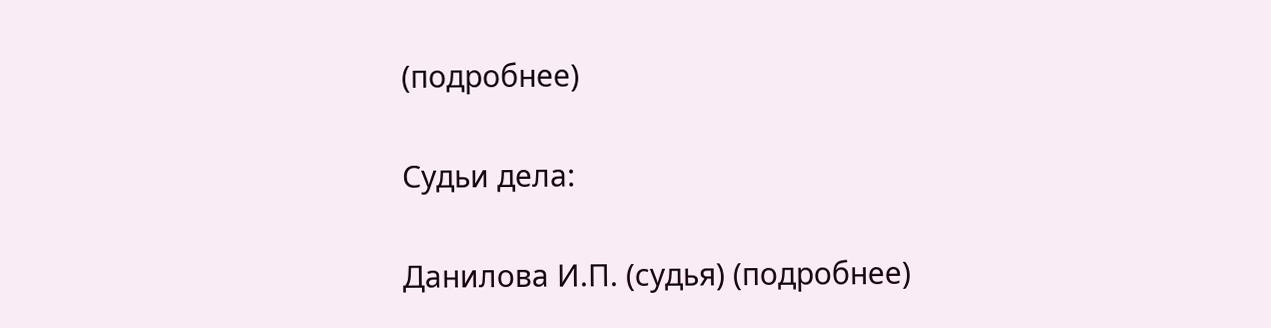(подробнее)

Судьи дела:

Данилова И.П. (судья) (подробнее)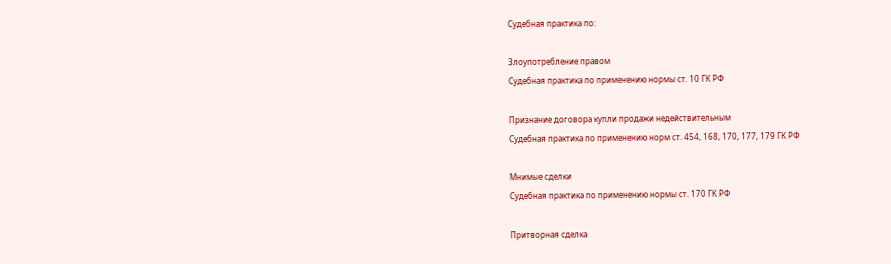Судебная практика по:

Злоупотребление правом
Судебная практика по применению нормы ст. 10 ГК РФ

Признание договора купли продажи недействительным
Судебная практика по применению норм ст. 454, 168, 170, 177, 179 ГК РФ

Мнимые сделки
Судебная практика по применению нормы ст. 170 ГК РФ

Притворная сделка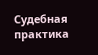Судебная практика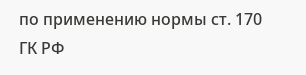по применению нормы ст. 170 ГК РФ